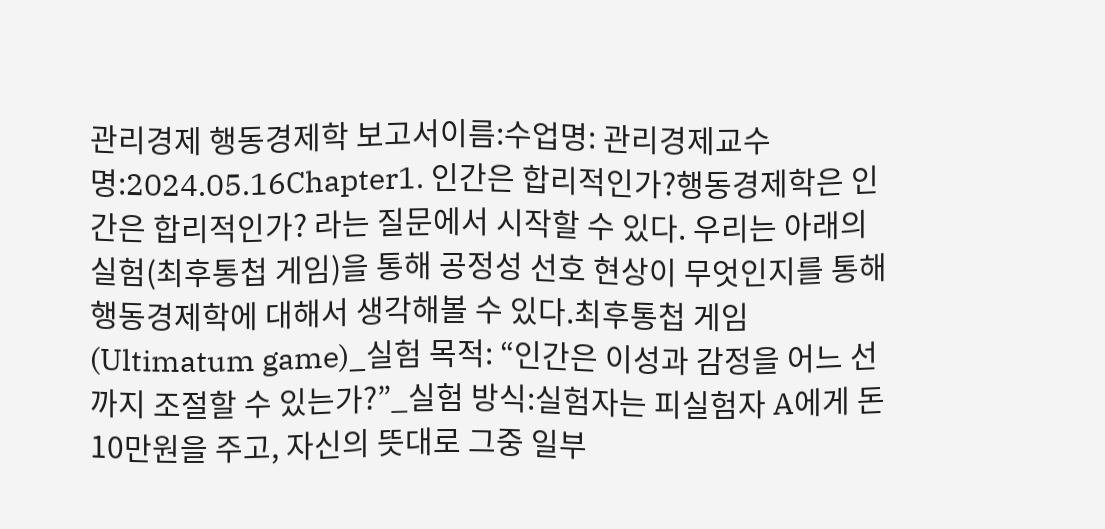관리경제 행동경제학 보고서이름:수업명: 관리경제교수명:2024.05.16Chapter1. 인간은 합리적인가?행동경제학은 인간은 합리적인가? 라는 질문에서 시작할 수 있다. 우리는 아래의 실험(최후통첩 게임)을 통해 공정성 선호 현상이 무엇인지를 통해 행동경제학에 대해서 생각해볼 수 있다.최후통첩 게임(Ultimatum game)_실험 목적: “인간은 이성과 감정을 어느 선까지 조절할 수 있는가?”_실험 방식:실험자는 피실험자 A에게 돈 10만원을 주고, 자신의 뜻대로 그중 일부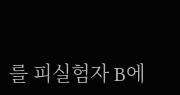를 피실험자 B에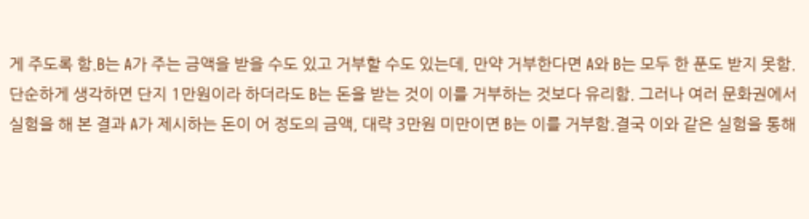게 주도록 함.B는 A가 주는 금액을 받을 수도 있고 거부할 수도 있는데, 만약 거부한다면 A와 B는 모두 한 푼도 받지 못함.단순하게 생각하면 단지 1만원이라 하더라도 B는 돈을 받는 것이 이를 거부하는 것보다 유리함. 그러나 여러 문화권에서 실험을 해 본 결과 A가 제시하는 돈이 어 정도의 금액, 대략 3만원 미만이면 B는 이를 거부함.결국 이와 같은 실험을 통해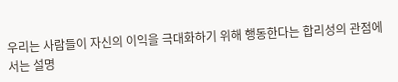우리는 사람들이 자신의 이익을 극대화하기 위해 행동한다는 합리성의 관점에서는 설명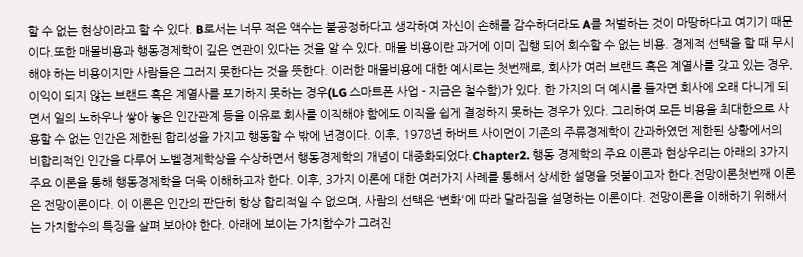할 수 없는 현상이라고 할 수 있다. B로서는 너무 적은 액수는 불공정하다고 생각하여 자신이 손해를 감수하더라도 A를 처벌하는 것이 마땅하다고 여기기 때문이다.또한 매몰비용과 행동경제학이 깊은 연관이 있다는 것을 알 수 있다. 매몰 비용이란 과거에 이미 집행 되어 회수할 수 없는 비용. 경제적 선택을 할 때 무시해야 하는 비용이지만 사람들은 그러지 못한다는 것을 뜻한다. 이러한 매몰비용에 대한 예시로는 첫번째로, 회사가 여러 브랜드 혹은 계열사를 갖고 있는 경우, 이익이 되지 않는 브랜드 혹은 계열사를 포기하지 못하는 경우(LG 스마트폰 사업 - 지금은 철수함)가 있다. 한 가지의 더 예시를 들자면 회사에 오래 다니게 되면서 일의 노하우나 쌓아 놓은 인간관계 등을 이유로 회사를 이직해야 함에도 이직을 쉽게 결정하지 못하는 경우가 있다. 그리하여 모든 비용을 최대한으로 사용할 수 없는 인간은 제한된 합리성을 가지고 행동할 수 밖에 년경이다. 이후, 1978년 하버트 사이먼이 기존의 주류경제학이 간과하였던 제한된 상황에서의 비합리적인 인간을 다루어 노벨경제학상을 수상하면서 행동경제학의 개념이 대중화되었다.Chapter2. 행동 경제학의 주요 이론과 현상우리는 아래의 3가지 주요 이론을 통해 행동경제학을 더욱 이해하고자 한다. 이후, 3가지 이론에 대한 여러가지 사례를 통해서 상세한 설명을 덧붙이고자 한다.전망이론첫번째 이론은 전망이론이다. 이 이론은 인간의 판단히 항상 합리적일 수 없으며, 사람의 선택은 ‘변화'에 따라 달라짐을 설명하는 이론이다. 전망이론을 이해하기 위해서는 가치함수의 특징을 살펴 보아야 한다. 아래에 보이는 가치함수가 그려진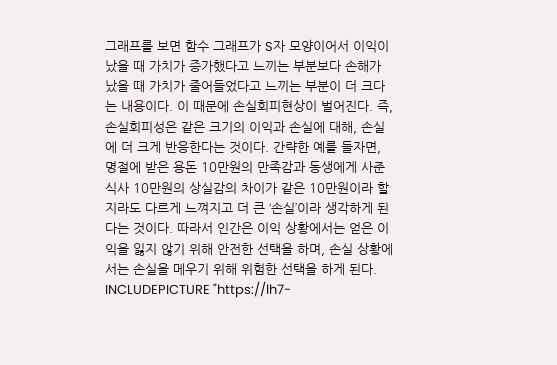그래프를 보면 함수 그래프가 S자 모양이어서 이익이 났을 때 가치가 증가했다고 느끼는 부분보다 손해가 났을 때 가치가 줄어들었다고 느끼는 부분이 더 크다는 내용이다. 이 때문에 손실회피현상이 벌어진다. 즉, 손실회피성은 같은 크기의 이익과 손실에 대해, 손실에 더 크게 반응한다는 것이다. 간략한 예를 들자면, 명절에 받은 용돈 10만원의 만족감과 동생에게 사준 식사 10만원의 상실감의 차이가 같은 10만원이라 할 지라도 다르게 느껴지고 더 큰 ‘손실’이라 생각하게 된다는 것이다. 따라서 인간은 이익 상황에서는 얻은 이익을 잃지 않기 위해 안전한 선택을 하며, 손실 상황에서는 손실을 메우기 위해 위험한 선택을 하게 된다. INCLUDEPICTURE "https://lh7-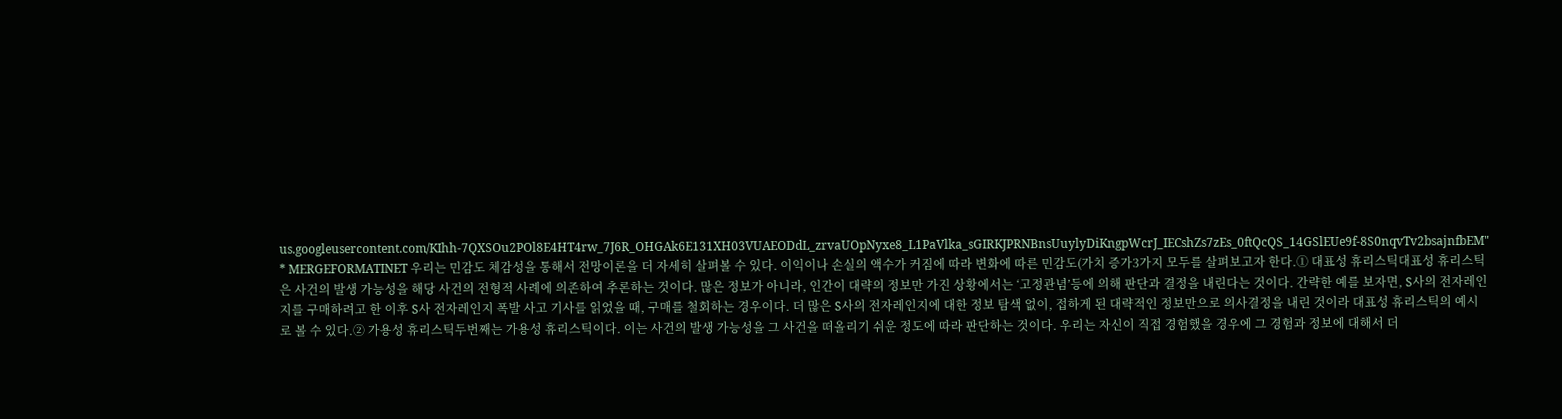us.googleusercontent.com/KIhh-7QXSOu2POl8E4HT4rw_7J6R_OHGAk6E131XH03VUAEODdL_zrvaUOpNyxe8_L1PaVlka_sGIRKJPRNBnsUuylyDiKngpWcrJ_IECshZs7zEs_0ftQcQS_14GSlEUe9f-8S0nqvTv2bsajnfbEM" * MERGEFORMATINET 우리는 민감도 체감성을 통해서 전망이론을 더 자세히 살펴볼 수 있다. 이익이나 손실의 액수가 커짐에 따라 변화에 따른 민감도(가치 증가3가지 모두를 살펴보고자 한다.➀ 대표성 휴리스틱대표성 휴리스틱은 사건의 발생 가능성을 해당 사건의 전형적 사례에 의존하여 추론하는 것이다. 많은 정보가 아니라, 인간이 대략의 정보만 가진 상황에서는 ‘고정관념’등에 의해 판단과 결정을 내린다는 것이다. 간략한 예를 보자면, S사의 전자레인지를 구매하려고 한 이후 S사 전자레인지 폭발 사고 기사를 읽었을 때, 구매를 철회하는 경우이다. 더 많은 S사의 전자레인지에 대한 정보 탐색 없이, 접하게 된 대략적인 정보만으로 의사결정을 내린 것이라 대표성 휴리스틱의 예시로 볼 수 있다.➁ 가용성 휴리스틱두번째는 가용성 휴리스틱이다. 이는 사건의 발생 가능성을 그 사건을 떠올리기 쉬운 정도에 따라 판단하는 것이다. 우리는 자신이 직접 경험했을 경우에 그 경험과 정보에 대해서 더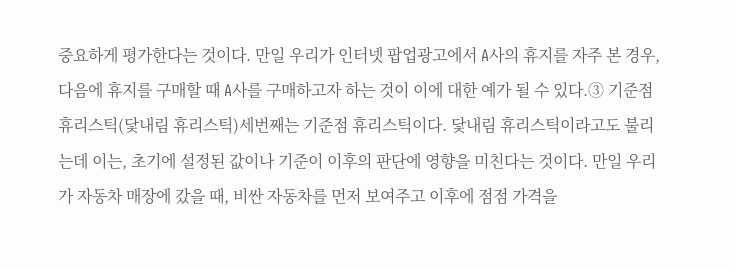중요하게 평가한다는 것이다. 만일 우리가 인터넷 팝업광고에서 A사의 휴지를 자주 본 경우, 다음에 휴지를 구매할 때 A사를 구매하고자 하는 것이 이에 대한 예가 될 수 있다.➂ 기준점 휴리스틱(닻내림 휴리스틱)세번째는 기준점 휴리스틱이다. 닻내림 휴리스틱이라고도 불리는데 이는, 초기에 설정된 값이나 기준이 이후의 판단에 영향을 미친다는 것이다. 만일 우리가 자동차 매장에 갔을 때, 비싼 자동차를 먼저 보여주고 이후에 점점 가격을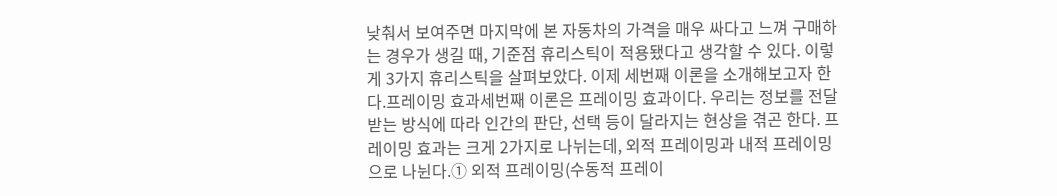낮춰서 보여주면 마지막에 본 자동차의 가격을 매우 싸다고 느껴 구매하는 경우가 생길 때, 기준점 휴리스틱이 적용됐다고 생각할 수 있다. 이렇게 3가지 휴리스틱을 살펴보았다. 이제 세번째 이론을 소개해보고자 한다.프레이밍 효과세번째 이론은 프레이밍 효과이다. 우리는 정보를 전달받는 방식에 따라 인간의 판단, 선택 등이 달라지는 현상을 겪곤 한다. 프레이밍 효과는 크게 2가지로 나뉘는데, 외적 프레이밍과 내적 프레이밍으로 나뉜다.➀ 외적 프레이밍(수동적 프레이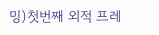밍)첫번째 외적 프레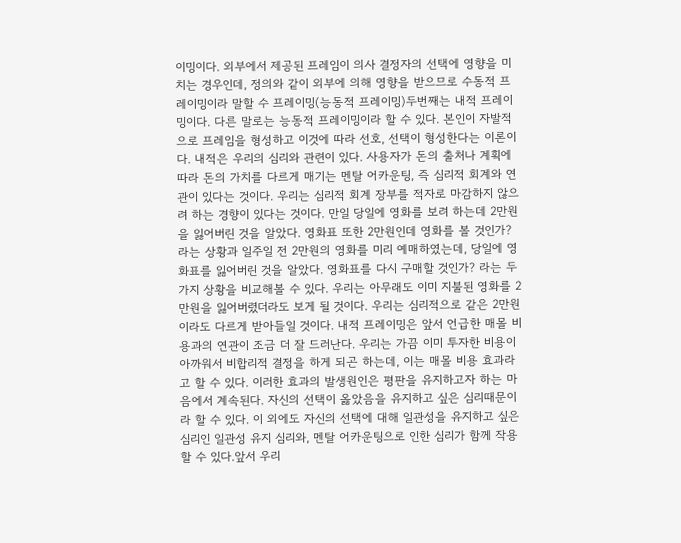이밍이다. 외부에서 제공된 프레임이 의사 결정자의 선택에 영향을 미치는 경우인데, 정의와 같이 외부에 의해 영향을 받으므로 수동적 프레이밍이라 말할 수 프레이밍(능동적 프레이밍)두번째는 내적 프레이밍이다. 다른 말로는 능동적 프레이밍이라 할 수 있다. 본인이 자발적으로 프레임을 형성하고 이것에 따라 선호, 선택이 형성한다는 이론이다. 내적은 우리의 심리와 관련이 있다. 사용자가 돈의 출처나 계획에 따라 돈의 가치를 다르게 매기는 멘탈 어카운팅, 즉 심리적 회계와 연관이 있다는 것이다. 우리는 심리적 회계 장부를 적자로 마감하지 않으려 하는 경향이 있다는 것이다. 만일 당일에 영화를 보려 하는데 2만원을 잃어버린 것을 알았다. 영화표 또한 2만원인데 영화를 볼 것인가? 라는 상황과 일주일 전 2만원의 영화를 미리 예매하였는데, 당일에 영화표를 잃어버린 것을 알았다. 영화표를 다시 구매할 것인가? 라는 두가지 상황을 비교해볼 수 있다. 우리는 아무래도 이미 지불된 영화를 2만원을 잃어버렸더라도 보게 될 것이다. 우리는 심리적으로 같은 2만원이라도 다르게 받아들일 것이다. 내적 프레이밍은 앞서 언급한 매몰 비용과의 연관이 조금 더 잘 드러난다. 우리는 가끔 이미 투자한 비용이 아까워서 비합리적 결정을 하게 되곤 하는데, 이는 매몰 비용 효과라고 할 수 있다. 이러한 효과의 발생원인은 평판을 유지하고자 하는 마음에서 계속된다. 자신의 선택이 옳았음을 유지하고 싶은 심리때문이라 할 수 있다. 이 외에도 자신의 선택에 대해 일관성을 유지하고 싶은 심리인 일관성 유지 심리와, 멘탈 어카운팅으로 인한 심리가 함께 작용할 수 있다.앞서 우리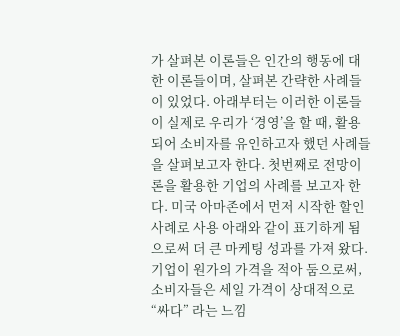가 살펴본 이론들은 인간의 행동에 대한 이론들이며, 살펴본 간략한 사례들이 있었다. 아래부터는 이러한 이론들이 실제로 우리가 ‘경영’을 할 때, 활용되어 소비자를 유인하고자 했던 사례들을 살펴보고자 한다. 첫번째로 전망이론을 활용한 기업의 사례를 보고자 한다. 미국 아마존에서 먼저 시작한 할인 사례로 사용 아래와 같이 표기하게 됨으로써 더 큰 마케팅 성과를 가져 왔다. 기업이 원가의 가격을 적아 둠으로써, 소비자들은 세일 가격이 상대적으로 “싸다” 라는 느낌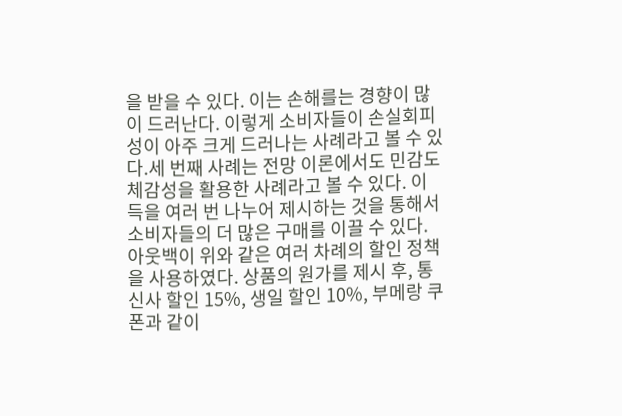을 받을 수 있다. 이는 손해를는 경향이 많이 드러난다. 이렇게 소비자들이 손실회피성이 아주 크게 드러나는 사례라고 볼 수 있다.세 번째 사례는 전망 이론에서도 민감도 체감성을 활용한 사례라고 볼 수 있다. 이득을 여러 번 나누어 제시하는 것을 통해서 소비자들의 더 많은 구매를 이끌 수 있다. 아웃백이 위와 같은 여러 차례의 할인 정책을 사용하였다. 상품의 원가를 제시 후, 통신사 할인 15%, 생일 할인 10%, 부메랑 쿠폰과 같이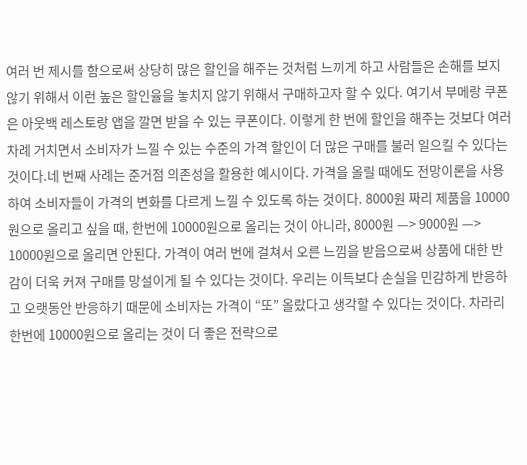여러 번 제시를 함으로써 상당히 많은 할인을 해주는 것처럼 느끼게 하고 사람들은 손해를 보지 않기 위해서 이런 높은 할인율을 놓치지 않기 위해서 구매하고자 할 수 있다. 여기서 부메랑 쿠폰은 아웃백 레스토랑 앱을 깔면 받을 수 있는 쿠폰이다. 이렇게 한 번에 할인을 해주는 것보다 여러 차례 거치면서 소비자가 느낄 수 있는 수준의 가격 할인이 더 많은 구매를 불러 일으킬 수 있다는 것이다.네 번째 사례는 준거점 의존성을 활용한 예시이다. 가격을 올릴 때에도 전망이론을 사용하여 소비자들이 가격의 변화를 다르게 느낄 수 있도록 하는 것이다. 8000원 짜리 제품을 10000원으로 올리고 싶을 때, 한번에 10000원으로 올리는 것이 아니라, 8000원 —> 9000원 —> 10000원으로 올리면 안된다. 가격이 여러 번에 걸쳐서 오른 느낌을 받음으로써 상품에 대한 반감이 더욱 커져 구매를 망설이게 될 수 있다는 것이다. 우리는 이득보다 손실을 민감하게 반응하고 오랫동안 반응하기 때문에 소비자는 가격이 “또” 올랐다고 생각할 수 있다는 것이다. 차라리 한번에 10000원으로 올리는 것이 더 좋은 전략으로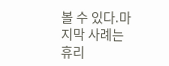볼 수 있다.마지막 사례는 휴리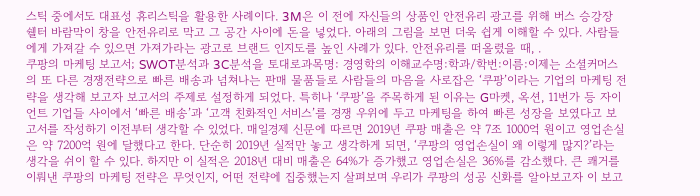스틱 중에서도 대표성 휴리스틱을 활용한 사례이다. 3M은 이 전에 자신들의 상품인 안전유리 광고를 위해 버스 승강장 쉘터 바람막이 창을 안전유리로 막고 그 공간 사이에 돈을 넣었다. 아래의 그림을 보면 더욱 쉽게 이해할 수 있다. 사람들에게 가져갈 수 있으면 가져가라는 광고로 브랜드 인지도를 높인 사례가 있다. 안전유리를 떠올렸을 때, .
쿠팡의 마케팅 보고서; SWOT분석과 3C분석을 토대로과목명: 경영학의 이해교수명:학과/학번:이름:이제는 소셜커머스의 또 다른 경쟁전략으로 빠른 배송과 넘쳐나는 판매 물품들로 사람들의 마음을 사로잡은 ‘쿠팡’이라는 기업의 마케팅 전략을 생각해 보고자 보고서의 주제로 설정하게 되었다. 특히나 ‘쿠팡’을 주목하게 된 이유는 G마켓, 옥션, 11번가 등 자이언트 기업들 사이에서 ‘빠른 배송’과 ‘고객 친화적인 서비스’를 경쟁 우위에 두고 마케팅을 하여 빠른 성장을 보였다고 보고서를 작성하기 이전부터 생각할 수 있었다. 매일경제 신문에 따르면 2019년 쿠팡 매출은 약 7조 1000억 원이고 영업손실은 약 7200억 원에 달했다고 한다. 단순히 2019년 실적만 놓고 생각하게 되면, ‘쿠팡의 영업손실이 왜 이렇게 많지?’라는 생각을 쉬이 할 수 있다. 하지만 이 실적은 2018년 대비 매출은 64%가 증가했고 영업손실은 36%를 감소했다. 큰 쾌거를 이뤄낸 쿠팡의 마케팅 전략은 무엇인지, 어떤 전략에 집중했는지 살펴보며 우리가 쿠팡의 성공 신화를 알아보고자 이 보고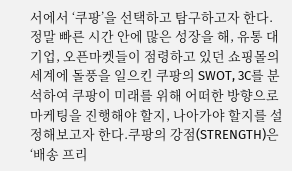서에서 ‘쿠팡’을 선택하고 탐구하고자 한다. 정말 빠른 시간 안에 많은 성장을 해, 유통 대기업, 오픈마켓들이 점령하고 있던 쇼핑몰의 세계에 돌풍을 일으킨 쿠팡의 SWOT, 3C를 분석하여 쿠팡이 미래를 위해 어떠한 방향으로 마케팅을 진행해야 할지, 나아가야 할지를 설정해보고자 한다.쿠팡의 강점(STRENGTH)은 ‘배송 프리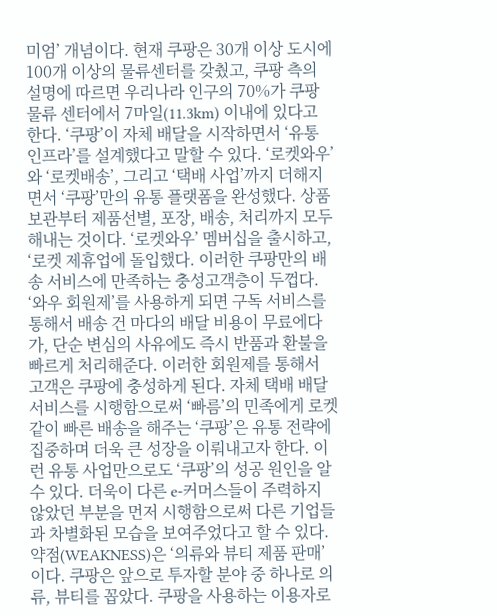미엄’ 개념이다. 현재 쿠팡은 30개 이상 도시에 100개 이상의 물류센터를 갖췄고, 쿠팡 측의 설명에 따르면 우리나라 인구의 70%가 쿠팡 물류 센터에서 7마일(11.3km) 이내에 있다고 한다. ‘쿠팡’이 자체 배달을 시작하면서 ‘유통 인프라’를 설계했다고 말할 수 있다. ‘로켓와우’와 ‘로켓배송’, 그리고 ‘택배 사업’까지 더해지면서 ‘쿠팡’만의 유통 플랫폼을 완성했다. 상품보관부터 제품선별, 포장, 배송, 처리까지 모두 해내는 것이다. ‘로켓와우’ 멤버십을 출시하고, ‘로켓 제휴업에 돌입했다. 이러한 쿠팡만의 배송 서비스에 만족하는 충성고객층이 두껍다. ‘와우 회원제’를 사용하게 되면 구독 서비스를 통해서 배송 건 마다의 배달 비용이 무료에다가, 단순 변심의 사유에도 즉시 반품과 환불을 빠르게 처리해준다. 이러한 회원제를 통해서 고객은 쿠팡에 충성하게 된다. 자체 택배 배달 서비스를 시행함으로써 ‘빠름’의 민족에게 로켓같이 빠른 배송을 해주는 ‘쿠팡’은 유통 전략에 집중하며 더욱 큰 성장을 이뤄내고자 한다. 이런 유통 사업만으로도 ‘쿠팡’의 성공 원인을 알 수 있다. 더욱이 다른 e-커머스들이 주력하지 않았던 부분을 먼저 시행함으로써 다른 기업들과 차별화된 모습을 보여주었다고 할 수 있다.약점(WEAKNESS)은 ‘의류와 뷰티 제품 판매’ 이다. 쿠팡은 앞으로 투자할 분야 중 하나로 의류, 뷰티를 꼽았다. 쿠팡을 사용하는 이용자로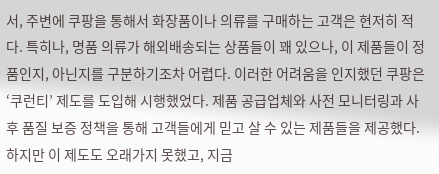서, 주변에 쿠팡을 통해서 화장품이나 의류를 구매하는 고객은 현저히 적다. 특히나, 명품 의류가 해외배송되는 상품들이 꽤 있으나, 이 제품들이 정품인지, 아닌지를 구분하기조차 어렵다. 이러한 어려움을 인지했던 쿠팡은 ‘쿠런티’ 제도를 도입해 시행했었다. 제품 공급업체와 사전 모니터링과 사후 품질 보증 정책을 통해 고객들에게 믿고 살 수 있는 제품들을 제공했다. 하지만 이 제도도 오래가지 못했고, 지금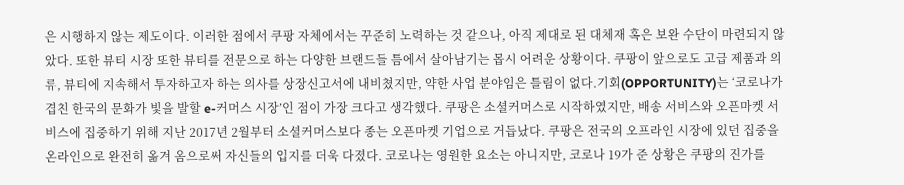은 시행하지 않는 제도이다. 이러한 점에서 쿠팡 자체에서는 꾸준히 노력하는 것 같으나, 아직 제대로 된 대체재 혹은 보완 수단이 마련되지 않았다. 또한 뷰티 시장 또한 뷰티를 전문으로 하는 다양한 브랜드들 틈에서 살아남기는 몹시 어려운 상황이다. 쿠팡이 앞으로도 고급 제품과 의류, 뷰티에 지속해서 투자하고자 하는 의사를 상장신고서에 내비쳤지만, 약한 사업 분야임은 틀림이 없다.기회(OPPORTUNITY)는 ‘코로나가 겹친 한국의 문화가 빛을 발할 e-커머스 시장’인 점이 가장 크다고 생각했다. 쿠팡은 소셜커머스로 시작하였지만, 배송 서비스와 오픈마켓 서비스에 집중하기 위해 지난 2017년 2월부터 소셜커머스보다 종는 오픈마켓 기업으로 거듭났다. 쿠팡은 전국의 오프라인 시장에 있던 집중을 온라인으로 완전히 옮겨 옴으로써 자신들의 입지를 더욱 다졌다. 코로나는 영원한 요소는 아니지만, 코로나 19가 준 상황은 쿠팡의 진가를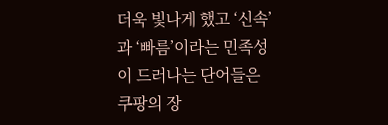더욱 빛나게 했고 ‘신속’과 ‘빠름’이라는 민족성이 드러나는 단어들은 쿠팡의 장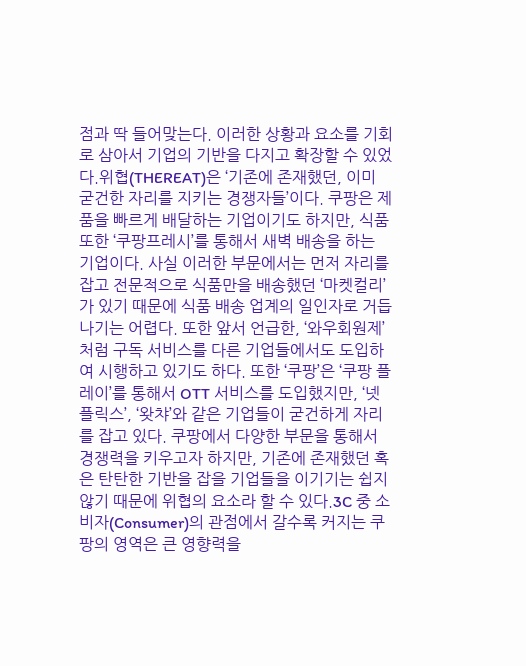점과 딱 들어맞는다. 이러한 상황과 요소를 기회로 삼아서 기업의 기반을 다지고 확장할 수 있었다.위협(THEREAT)은 ‘기존에 존재했던, 이미 굳건한 자리를 지키는 경쟁자들’이다. 쿠팡은 제품을 빠르게 배달하는 기업이기도 하지만, 식품 또한 ‘쿠팡프레시’를 통해서 새벽 배송을 하는 기업이다. 사실 이러한 부문에서는 먼저 자리를 잡고 전문적으로 식품만을 배송했던 ‘마켓컬리’가 있기 때문에 식품 배송 업계의 일인자로 거듭나기는 어렵다. 또한 앞서 언급한, ‘와우회원제’처럼 구독 서비스를 다른 기업들에서도 도입하여 시행하고 있기도 하다. 또한 ‘쿠팡’은 ‘쿠팡 플레이’를 통해서 OTT 서비스를 도입했지만, ‘넷플릭스’, ‘왓챠’와 같은 기업들이 굳건하게 자리를 잡고 있다. 쿠팡에서 다양한 부문을 통해서 경쟁력을 키우고자 하지만, 기존에 존재했던 혹은 탄탄한 기반을 잡을 기업들을 이기기는 쉽지 않기 때문에 위협의 요소라 할 수 있다.3C 중 소비자(Consumer)의 관점에서 갈수록 커지는 쿠팡의 영역은 큰 영향력을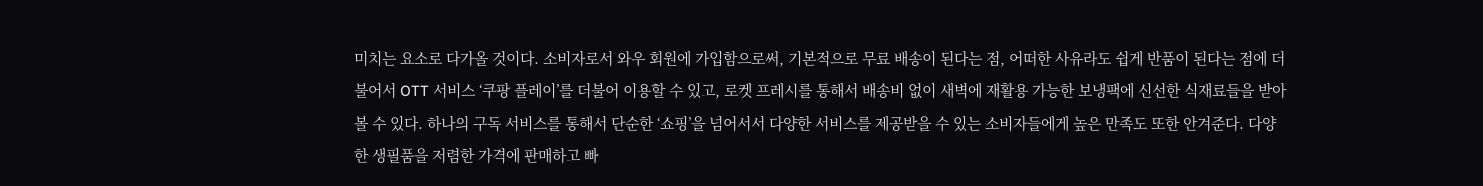미치는 요소로 다가올 것이다. 소비자로서 와우 회원에 가입함으로써, 기본적으로 무료 배송이 된다는 점, 어떠한 사유라도 쉽게 반품이 된다는 점에 더불어서 OTT 서비스 ‘쿠팡 플레이’를 더불어 이용할 수 있고, 로켓 프레시를 통해서 배송비 없이 새벽에 재활용 가능한 보냉팩에 신선한 식재료들을 받아볼 수 있다. 하나의 구독 서비스를 통해서 단순한 ‘쇼핑’을 넘어서서 다양한 서비스를 제공받을 수 있는 소비자들에게 높은 만족도 또한 안겨준다. 다양한 생필품을 저렴한 가격에 판매하고 빠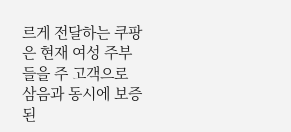르게 전달하는 쿠팡은 현재 여성 주부들을 주 고객으로 삼음과 동시에 보증된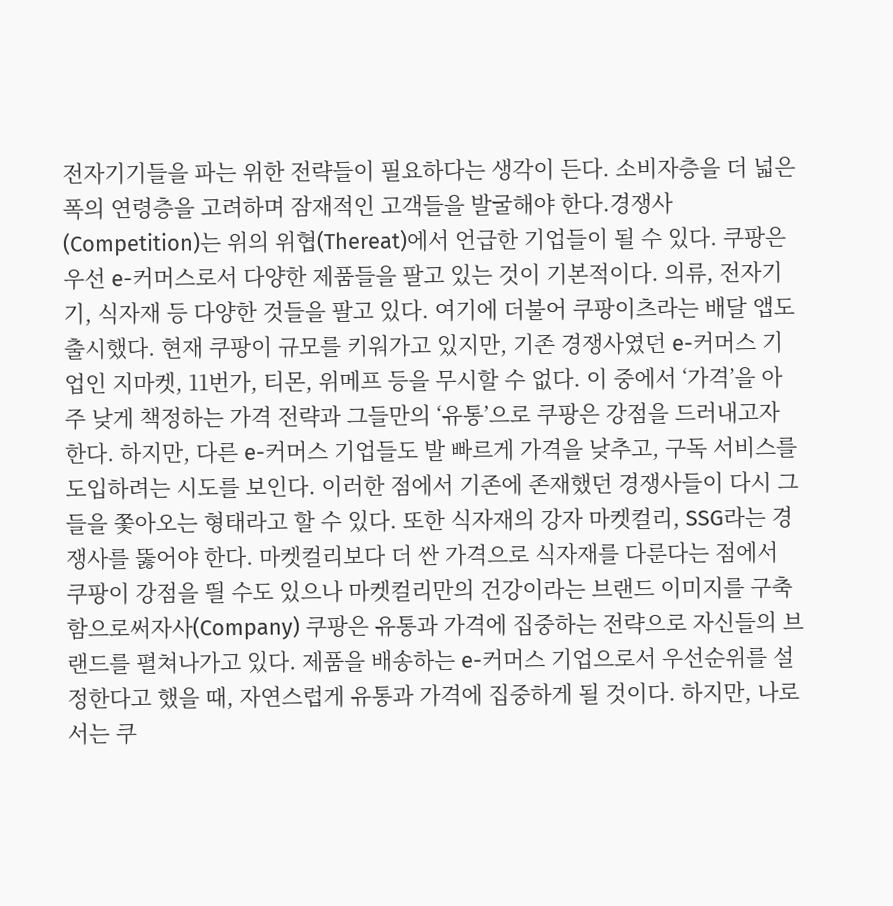전자기기들을 파는 위한 전략들이 필요하다는 생각이 든다. 소비자층을 더 넓은 폭의 연령층을 고려하며 잠재적인 고객들을 발굴해야 한다.경쟁사(Competition)는 위의 위협(Thereat)에서 언급한 기업들이 될 수 있다. 쿠팡은 우선 e-커머스로서 다양한 제품들을 팔고 있는 것이 기본적이다. 의류, 전자기기, 식자재 등 다양한 것들을 팔고 있다. 여기에 더불어 쿠팡이츠라는 배달 앱도 출시했다. 현재 쿠팡이 규모를 키워가고 있지만, 기존 경쟁사였던 e-커머스 기업인 지마켓, 11번가, 티몬, 위메프 등을 무시할 수 없다. 이 중에서 ‘가격’을 아주 낮게 책정하는 가격 전략과 그들만의 ‘유통’으로 쿠팡은 강점을 드러내고자 한다. 하지만, 다른 e-커머스 기업들도 발 빠르게 가격을 낮추고, 구독 서비스를 도입하려는 시도를 보인다. 이러한 점에서 기존에 존재했던 경쟁사들이 다시 그들을 쫓아오는 형태라고 할 수 있다. 또한 식자재의 강자 마켓컬리, SSG라는 경쟁사를 뚫어야 한다. 마켓컬리보다 더 싼 가격으로 식자재를 다룬다는 점에서 쿠팡이 강점을 띌 수도 있으나 마켓컬리만의 건강이라는 브랜드 이미지를 구축함으로써자사(Company) 쿠팡은 유통과 가격에 집중하는 전략으로 자신들의 브랜드를 펼쳐나가고 있다. 제품을 배송하는 e-커머스 기업으로서 우선순위를 설정한다고 했을 때, 자연스럽게 유통과 가격에 집중하게 될 것이다. 하지만, 나로서는 쿠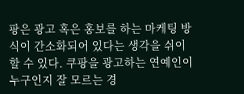팡은 광고 혹은 홍보를 하는 마케팅 방식이 간소화되어 있다는 생각을 쉬이 할 수 있다. 쿠팡을 광고하는 연예인이 누구인지 잘 모르는 경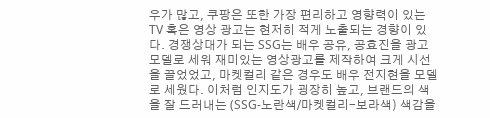우가 많고, 쿠팡은 또한 가장 편리하고 영향력이 있는 TV 혹은 영상 광고는 현저히 적게 노출되는 경향이 있다. 경쟁상대가 되는 SSG는 배우 공유, 공효진을 광고모델로 세워 재미있는 영상광고를 제작하여 크게 시선을 끌었었고, 마켓컬리 같은 경우도 배우 전지현을 모델로 세웠다. 이처럼 인지도가 굉장히 높고, 브랜드의 색을 잘 드러내는 (SSG-노란색/마켓컬리-보라색) 색감을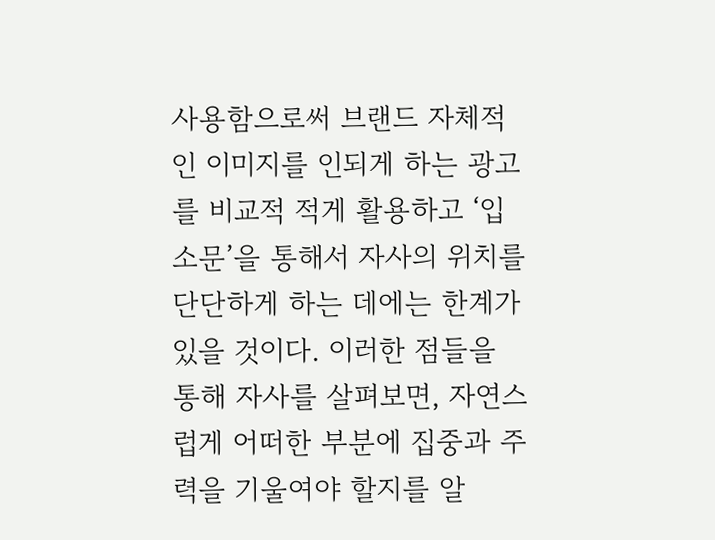사용함으로써 브랜드 자체적인 이미지를 인되게 하는 광고를 비교적 적게 활용하고 ‘입소문’을 통해서 자사의 위치를 단단하게 하는 데에는 한계가 있을 것이다. 이러한 점들을 통해 자사를 살펴보면, 자연스럽게 어떠한 부분에 집중과 주력을 기울여야 할지를 알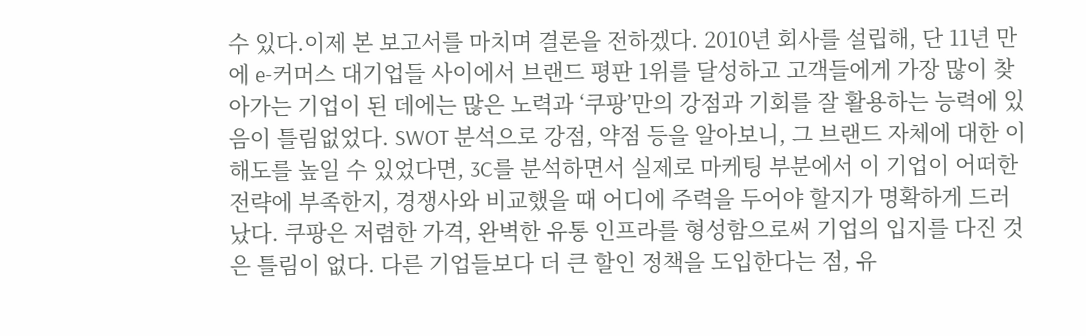수 있다.이제 본 보고서를 마치며 결론을 전하겠다. 2010년 회사를 설립해, 단 11년 만에 e-커머스 대기업들 사이에서 브랜드 평판 1위를 달성하고 고객들에게 가장 많이 찾아가는 기업이 된 데에는 많은 노력과 ‘쿠팡’만의 강점과 기회를 잘 활용하는 능력에 있음이 틀림없었다. SWOT 분석으로 강점, 약점 등을 알아보니, 그 브랜드 자체에 대한 이해도를 높일 수 있었다면, 3C를 분석하면서 실제로 마케팅 부분에서 이 기업이 어떠한 전략에 부족한지, 경쟁사와 비교했을 때 어디에 주력을 두어야 할지가 명확하게 드러났다. 쿠팡은 저렴한 가격, 완벽한 유통 인프라를 형성함으로써 기업의 입지를 다진 것은 틀림이 없다. 다른 기업들보다 더 큰 할인 정책을 도입한다는 점, 유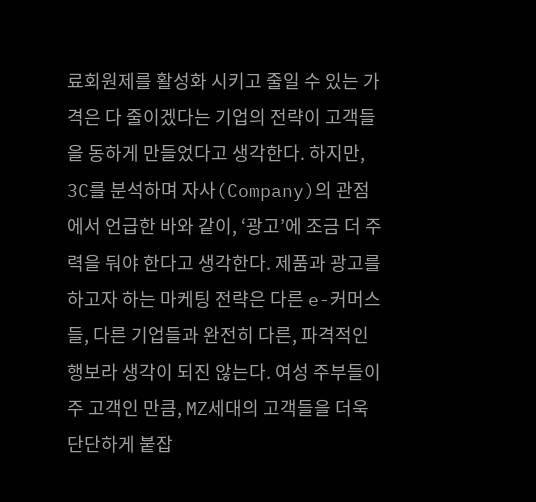료회원제를 활성화 시키고 줄일 수 있는 가격은 다 줄이겠다는 기업의 전략이 고객들을 동하게 만들었다고 생각한다. 하지만, 3C를 분석하며 자사(Company)의 관점에서 언급한 바와 같이, ‘광고’에 조금 더 주력을 둬야 한다고 생각한다. 제품과 광고를 하고자 하는 마케팅 전략은 다른 e-커머스들, 다른 기업들과 완전히 다른, 파격적인 행보라 생각이 되진 않는다. 여성 주부들이 주 고객인 만큼, MZ세대의 고객들을 더욱 단단하게 붙잡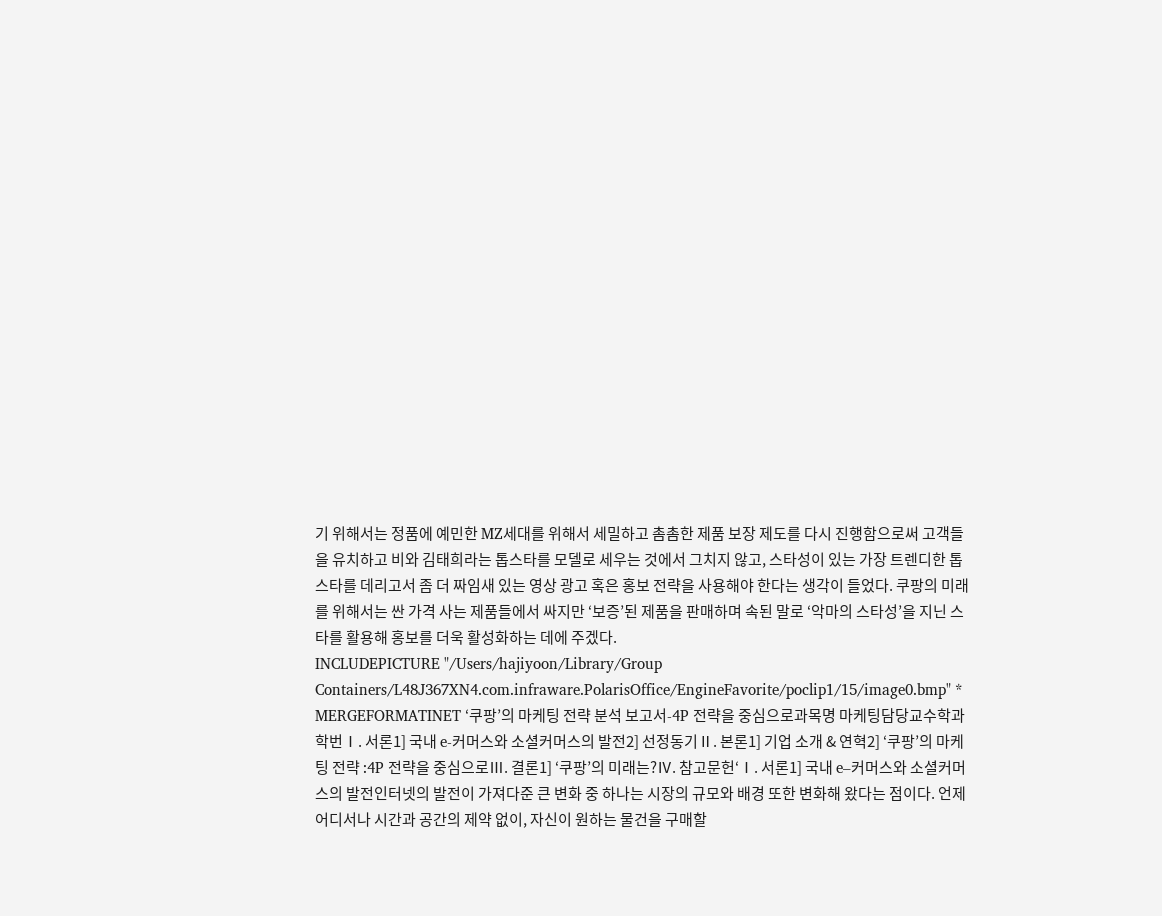기 위해서는 정품에 예민한 MZ세대를 위해서 세밀하고 촘촘한 제품 보장 제도를 다시 진행함으로써 고객들을 유치하고 비와 김태희라는 톱스타를 모델로 세우는 것에서 그치지 않고, 스타성이 있는 가장 트렌디한 톱스타를 데리고서 좀 더 짜임새 있는 영상 광고 혹은 홍보 전략을 사용해야 한다는 생각이 들었다. 쿠팡의 미래를 위해서는 싼 가격 사는 제품들에서 싸지만 ‘보증’된 제품을 판매하며 속된 말로 ‘악마의 스타성’을 지닌 스타를 활용해 홍보를 더욱 활성화하는 데에 주겠다.
INCLUDEPICTURE "/Users/hajiyoon/Library/Group Containers/L48J367XN4.com.infraware.PolarisOffice/EngineFavorite/poclip1/15/image0.bmp" * MERGEFORMATINET ‘쿠팡’의 마케팅 전략 분석 보고서-4P 전략을 중심으로과목명 마케팅담당교수학과학번Ⅰ. 서론1] 국내 e-커머스와 소셜커머스의 발전2] 선정동기Ⅱ. 본론1] 기업 소개 & 연혁2] ‘쿠팡’의 마케팅 전략 :4P 전략을 중심으로Ⅲ. 결론1] ‘쿠팡’의 미래는?Ⅳ. 참고문헌‘Ⅰ. 서론1] 국내 e–커머스와 소셜커머스의 발전인터넷의 발전이 가져다준 큰 변화 중 하나는 시장의 규모와 배경 또한 변화해 왔다는 점이다. 언제 어디서나 시간과 공간의 제약 없이, 자신이 원하는 물건을 구매할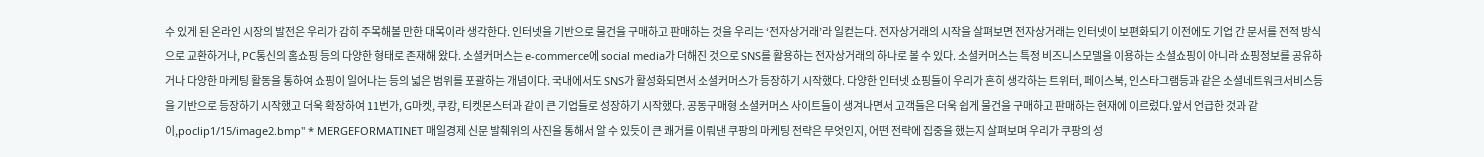수 있게 된 온라인 시장의 발전은 우리가 감히 주목해볼 만한 대목이라 생각한다. 인터넷을 기반으로 물건을 구매하고 판매하는 것을 우리는 ‘전자상거래’라 일컫는다. 전자상거래의 시작을 살펴보면 전자상거래는 인터넷이 보편화되기 이전에도 기업 간 문서를 전적 방식으로 교환하거나, PC통신의 홈쇼핑 등의 다양한 형태로 존재해 왔다. 소셜커머스는 e-commerce에 social media가 더해진 것으로 SNS를 활용하는 전자상거래의 하나로 볼 수 있다. 소셜커머스는 특정 비즈니스모델을 이용하는 소셜쇼핑이 아니라 쇼핑정보를 공유하거나 다양한 마케팅 활동을 통하여 쇼핑이 일어나는 등의 넓은 범위를 포괄하는 개념이다. 국내에서도 SNS가 활성화되면서 소셜커머스가 등장하기 시작했다. 다양한 인터넷 쇼핑들이 우리가 흔히 생각하는 트위터, 페이스북, 인스타그램등과 같은 소셜네트워크서비스등을 기반으로 등장하기 시작했고 더욱 확장하여 11번가, G마켓, 쿠캉, 티켓몬스터과 같이 큰 기업들로 성장하기 시작했다. 공동구매형 소셜커머스 사이트들이 생겨나면서 고객들은 더욱 쉽게 물건을 구매하고 판매하는 현재에 이르렀다.앞서 언급한 것과 같이,poclip1/15/image2.bmp" * MERGEFORMATINET 매일경제 신문 발췌위의 사진을 통해서 알 수 있듯이 큰 쾌거를 이뤄낸 쿠팡의 마케팅 전략은 무엇인지, 어떤 전략에 집중을 했는지 살펴보며 우리가 쿠팡의 성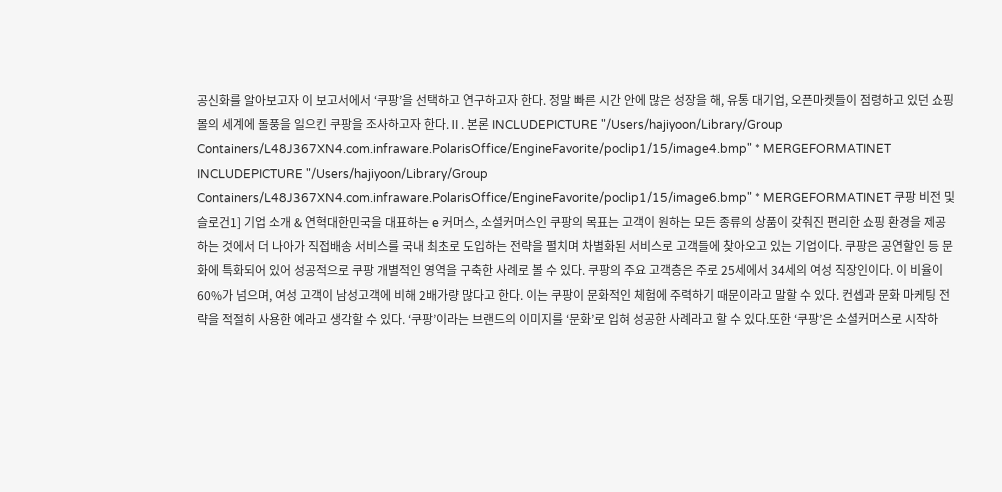공신화를 알아보고자 이 보고서에서 ‘쿠팡’을 선택하고 연구하고자 한다. 정말 빠른 시간 안에 많은 성장을 해, 유통 대기업, 오픈마켓들이 점령하고 있던 쇼핑몰의 세계에 돌풍을 일으킨 쿠팡을 조사하고자 한다.Ⅱ. 본론 INCLUDEPICTURE "/Users/hajiyoon/Library/Group Containers/L48J367XN4.com.infraware.PolarisOffice/EngineFavorite/poclip1/15/image4.bmp" * MERGEFORMATINET INCLUDEPICTURE "/Users/hajiyoon/Library/Group Containers/L48J367XN4.com.infraware.PolarisOffice/EngineFavorite/poclip1/15/image6.bmp" * MERGEFORMATINET 쿠팡 비전 및 슬로건1] 기업 소개 & 연혁대한민국을 대표하는 e 커머스, 소셜커머스인 쿠팡의 목표는 고객이 원하는 모든 종류의 상품이 갖춰진 편리한 쇼핑 환경을 제공하는 것에서 더 나아가 직접배송 서비스를 국내 최초로 도입하는 전략을 펼치며 차별화된 서비스로 고객들에 찾아오고 있는 기업이다. 쿠팡은 공연할인 등 문화에 특화되어 있어 성공적으로 쿠팡 개별적인 영역을 구축한 사례로 볼 수 있다. 쿠팡의 주요 고객층은 주로 25세에서 34세의 여성 직장인이다. 이 비율이 60%가 넘으며, 여성 고객이 남성고객에 비해 2배가량 많다고 한다. 이는 쿠팡이 문화적인 체험에 주력하기 때문이라고 말할 수 있다. 컨셉과 문화 마케팅 전략을 적절히 사용한 예라고 생각할 수 있다. ‘쿠팡’이라는 브랜드의 이미지를 ‘문화’로 입혀 성공한 사례라고 할 수 있다.또한 ‘쿠팡’은 소셜커머스로 시작하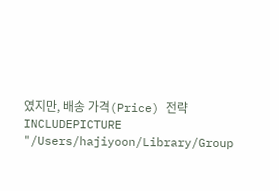였지만, 배송 가격(Price) 전략 INCLUDEPICTURE "/Users/hajiyoon/Library/Group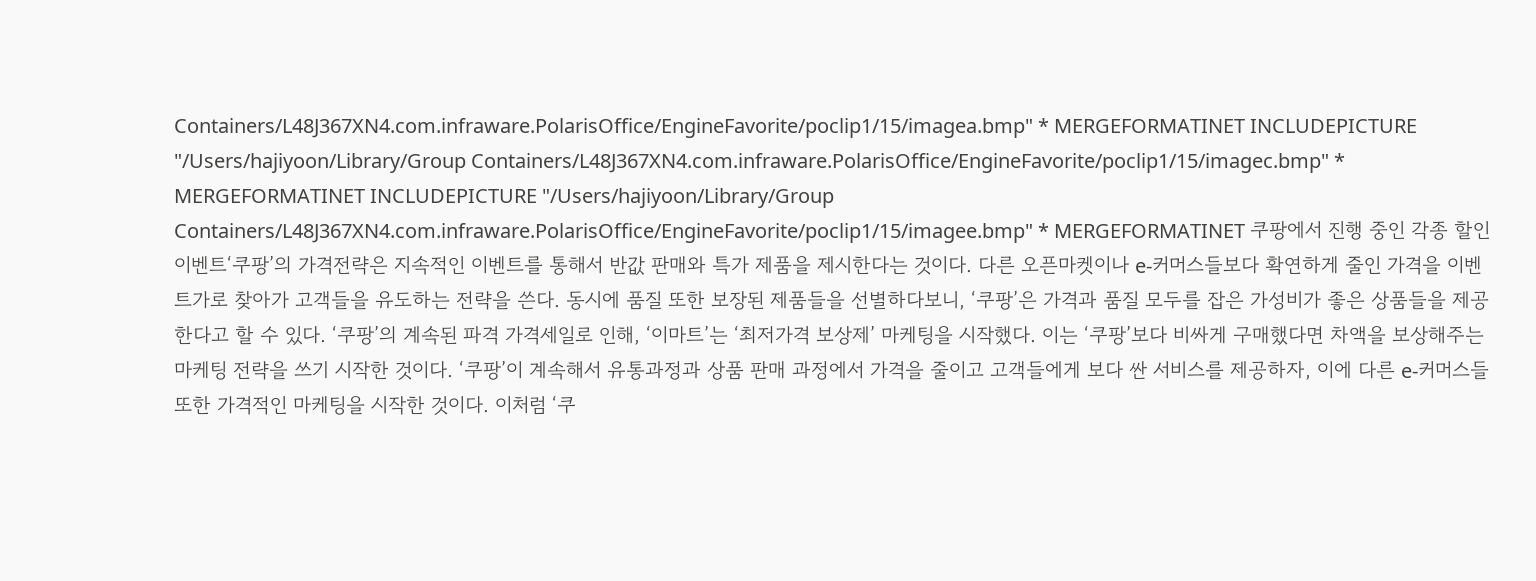Containers/L48J367XN4.com.infraware.PolarisOffice/EngineFavorite/poclip1/15/imagea.bmp" * MERGEFORMATINET INCLUDEPICTURE "/Users/hajiyoon/Library/Group Containers/L48J367XN4.com.infraware.PolarisOffice/EngineFavorite/poclip1/15/imagec.bmp" * MERGEFORMATINET INCLUDEPICTURE "/Users/hajiyoon/Library/Group Containers/L48J367XN4.com.infraware.PolarisOffice/EngineFavorite/poclip1/15/imagee.bmp" * MERGEFORMATINET 쿠팡에서 진행 중인 각종 할인 이벤트‘쿠팡’의 가격전략은 지속적인 이벤트를 통해서 반값 판매와 특가 제품을 제시한다는 것이다. 다른 오픈마켓이나 e-커머스들보다 확연하게 줄인 가격을 이벤트가로 찾아가 고객들을 유도하는 전략을 쓴다. 동시에 품질 또한 보장된 제품들을 선별하다보니, ‘쿠팡’은 가격과 품질 모두를 잡은 가성비가 좋은 상품들을 제공한다고 할 수 있다. ‘쿠팡’의 계속된 파격 가격세일로 인해, ‘이마트’는 ‘최저가격 보상제’ 마케팅을 시작했다. 이는 ‘쿠팡’보다 비싸게 구매했다면 차액을 보상해주는 마케팅 전략을 쓰기 시작한 것이다. ‘쿠팡’이 계속해서 유통과정과 상품 판매 과정에서 가격을 줄이고 고객들에게 보다 싼 서비스를 제공하자, 이에 다른 e-커머스들 또한 가격적인 마케팅을 시작한 것이다. 이처럼 ‘쿠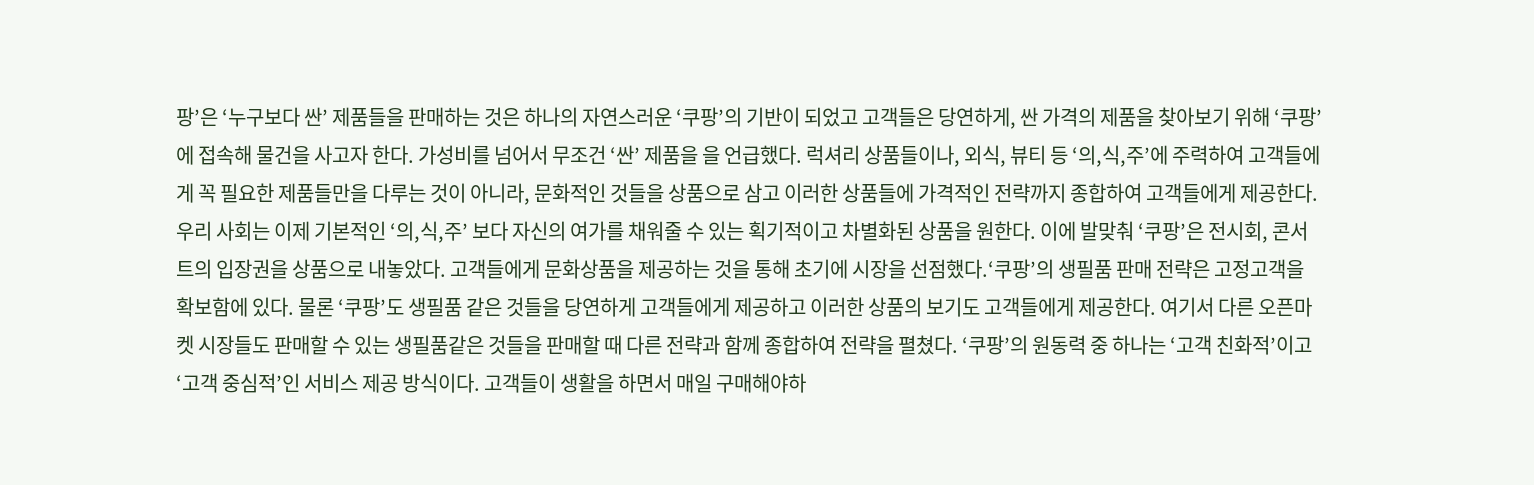팡’은 ‘누구보다 싼’ 제품들을 판매하는 것은 하나의 자연스러운 ‘쿠팡’의 기반이 되었고 고객들은 당연하게, 싼 가격의 제품을 찾아보기 위해 ‘쿠팡’에 접속해 물건을 사고자 한다. 가성비를 넘어서 무조건 ‘싼’ 제품을 을 언급했다. 럭셔리 상품들이나, 외식, 뷰티 등 ‘의,식,주’에 주력하여 고객들에게 꼭 필요한 제품들만을 다루는 것이 아니라, 문화적인 것들을 상품으로 삼고 이러한 상품들에 가격적인 전략까지 종합하여 고객들에게 제공한다. 우리 사회는 이제 기본적인 ‘의,식,주’ 보다 자신의 여가를 채워줄 수 있는 획기적이고 차별화된 상품을 원한다. 이에 발맞춰 ‘쿠팡’은 전시회, 콘서트의 입장권을 상품으로 내놓았다. 고객들에게 문화상품을 제공하는 것을 통해 초기에 시장을 선점했다.‘쿠팡’의 생필품 판매 전략은 고정고객을 확보함에 있다. 물론 ‘쿠팡’도 생필품 같은 것들을 당연하게 고객들에게 제공하고 이러한 상품의 보기도 고객들에게 제공한다. 여기서 다른 오픈마켓 시장들도 판매할 수 있는 생필품같은 것들을 판매할 때 다른 전략과 함께 종합하여 전략을 펼쳤다. ‘쿠팡’의 원동력 중 하나는 ‘고객 친화적’이고 ‘고객 중심적’인 서비스 제공 방식이다. 고객들이 생활을 하면서 매일 구매해야하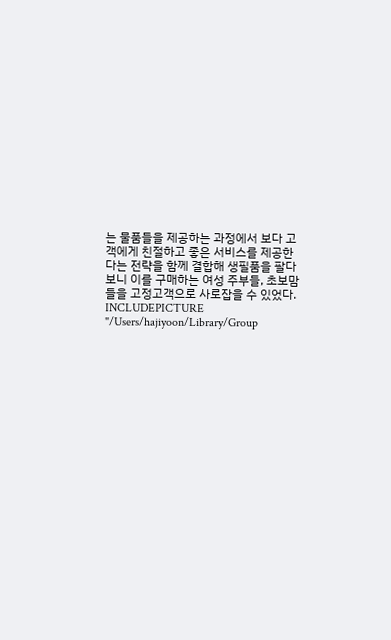는 물품들을 제공하는 과정에서 보다 고객에게 친절하고 좋은 서비스를 제공한다는 전략을 함께 결합해 생필품을 팔다 보니 이를 구매하는 여성 주부들, 초보맘들을 고정고객으로 사로잡을 수 있었다. INCLUDEPICTURE "/Users/hajiyoon/Library/Group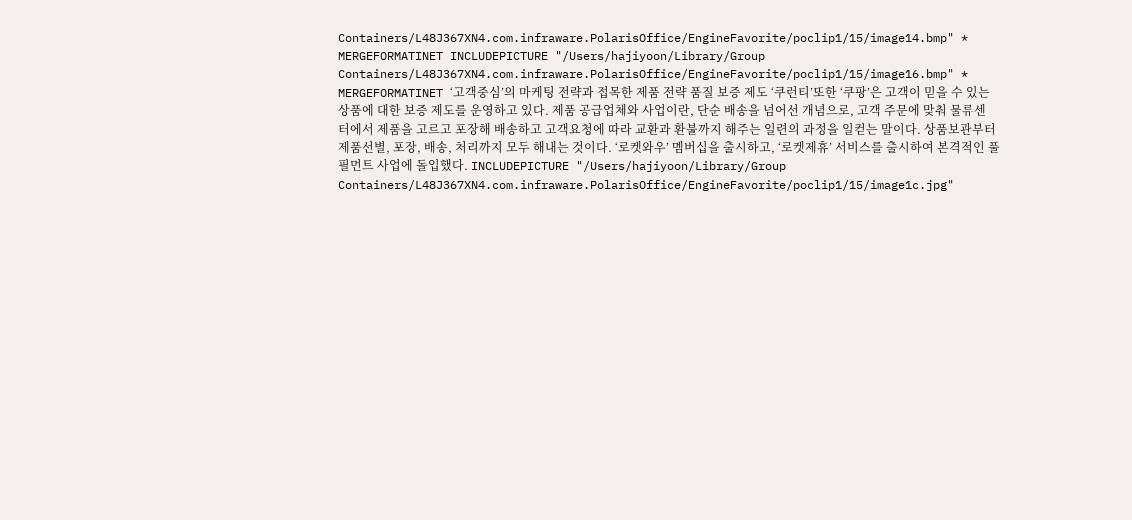Containers/L48J367XN4.com.infraware.PolarisOffice/EngineFavorite/poclip1/15/image14.bmp" * MERGEFORMATINET INCLUDEPICTURE "/Users/hajiyoon/Library/Group Containers/L48J367XN4.com.infraware.PolarisOffice/EngineFavorite/poclip1/15/image16.bmp" * MERGEFORMATINET ‘고객중심’의 마케팅 전략과 접목한 제품 전략 품질 보증 제도 ‘쿠런티’또한 ‘쿠팡’은 고객이 믿을 수 있는 상품에 대한 보증 제도를 운영하고 있다. 제품 공급업체와 사업이란, 단순 배송을 넘어선 개념으로, 고객 주문에 맞춰 물류센터에서 제품을 고르고 포장해 배송하고 고객요청에 따라 교환과 환불까지 해주는 일련의 과정을 일컫는 말이다. 상품보관부터 제품선별, 포장, 배송, 처리까지 모두 해내는 것이다. ‘로켓와우’ 멤버십을 출시하고, ‘로켓제휴’ 서비스를 출시하여 본격적인 풀필먼트 사업에 돌입했다. INCLUDEPICTURE "/Users/hajiyoon/Library/Group Containers/L48J367XN4.com.infraware.PolarisOffice/EngineFavorite/poclip1/15/image1c.jpg"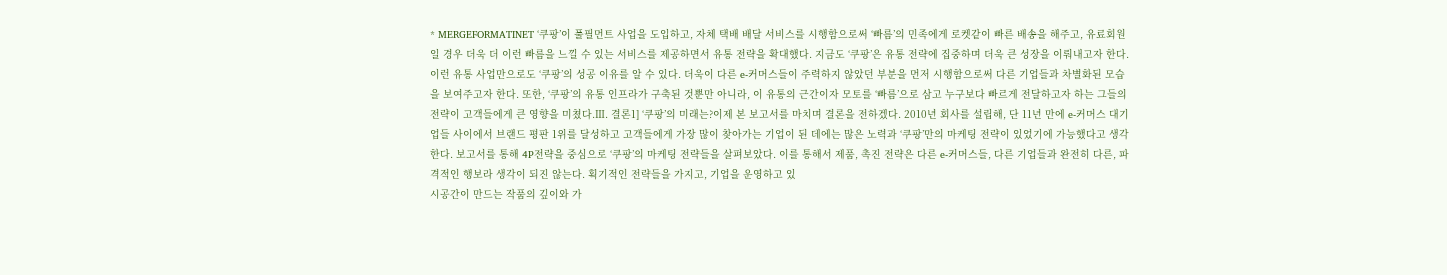* MERGEFORMATINET ‘쿠팡’이 풀필먼트 사업을 도입하고, 자체 택배 배달 서비스를 시행함으로써 ‘빠름’의 민족에게 로켓같이 빠른 배송을 해주고, 유료회원일 경우 더욱 더 이런 빠름을 느낄 수 있는 서비스를 제공하면서 유통 전략을 확대했다. 지금도 ‘쿠팡’은 유통 전략에 집중하며 더욱 큰 성장을 이뤄내고자 한다. 이런 유통 사업만으로도 ‘쿠팡’의 성공 이유를 알 수 있다. 더욱이 다른 e-커머스들이 주력하지 않았던 부분을 먼저 시행함으로써 다른 기업들과 차별화된 모습을 보여주고자 한다. 또한, ‘쿠팡’의 유통 인프라가 구축된 것뿐만 아니라, 이 유통의 근간이자 모토를 ‘빠름’으로 삼고 누구보다 빠르게 전달하고자 하는 그들의 전략이 고객들에게 큰 영향을 미쳤다.Ⅲ. 결론1] ‘쿠팡’의 미래는?이제 본 보고서를 마치며 결론을 전하겠다. 2010년 회사를 설립해, 단 11년 만에 e-커머스 대기업들 사이에서 브랜드 평판 1위를 달성하고 고객들에게 가장 많이 찾아가는 기업이 된 데에는 많은 노력과 ‘쿠팡’만의 마케팅 전략이 있었기에 가능했다고 생각한다. 보고서를 통해 4P전략을 중심으로 ‘쿠팡’의 마케팅 전략들을 살펴보았다. 이를 통해서 제품, 촉진 전략은 다른 e-커머스들, 다른 기업들과 완전히 다른, 파격적인 행보라 생각이 되진 않는다. 획기적인 전략들을 가지고, 기업을 운영하고 있
시공간이 만드는 작품의 깊이와 가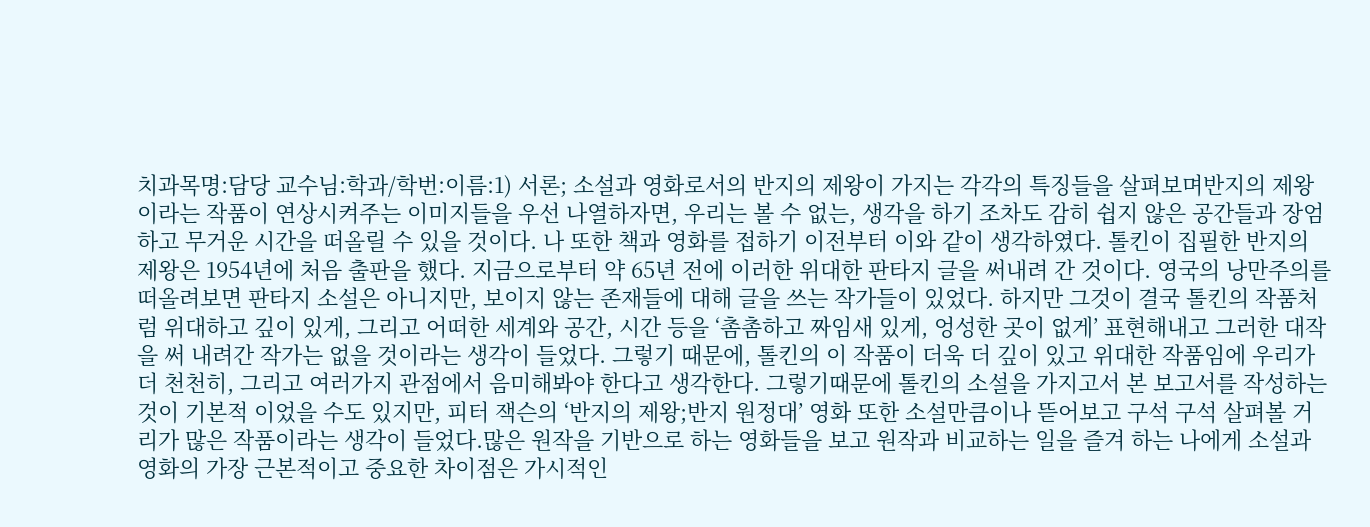치과목명:담당 교수님:학과/학번:이름:1) 서론; 소설과 영화로서의 반지의 제왕이 가지는 각각의 특징들을 살펴보며반지의 제왕이라는 작품이 연상시켜주는 이미지들을 우선 나열하자면, 우리는 볼 수 없는, 생각을 하기 조차도 감히 쉽지 않은 공간들과 장엄하고 무거운 시간을 떠올릴 수 있을 것이다. 나 또한 책과 영화를 접하기 이전부터 이와 같이 생각하였다. 톨킨이 집필한 반지의 제왕은 1954년에 처음 출판을 했다. 지금으로부터 약 65년 전에 이러한 위대한 판타지 글을 써내려 간 것이다. 영국의 낭만주의를 떠올려보면 판타지 소설은 아니지만, 보이지 않는 존재들에 대해 글을 쓰는 작가들이 있었다. 하지만 그것이 결국 톨킨의 작품처럼 위대하고 깊이 있게, 그리고 어떠한 세계와 공간, 시간 등을 ‘촘촘하고 짜임새 있게, 엉성한 곳이 없게’ 표현해내고 그러한 대작을 써 내려간 작가는 없을 것이라는 생각이 들었다. 그렇기 때문에, 톨킨의 이 작품이 더욱 더 깊이 있고 위대한 작품임에 우리가 더 천천히, 그리고 여러가지 관점에서 음미해봐야 한다고 생각한다. 그렇기때문에 톨킨의 소설을 가지고서 본 보고서를 작성하는 것이 기본적 이었을 수도 있지만, 피터 잭슨의 ‘반지의 제왕;반지 원정대’ 영화 또한 소설만큼이나 뜯어보고 구석 구석 살펴볼 거리가 많은 작품이라는 생각이 들었다.많은 원작을 기반으로 하는 영화들을 보고 원작과 비교하는 일을 즐겨 하는 나에게 소설과 영화의 가장 근본적이고 중요한 차이점은 가시적인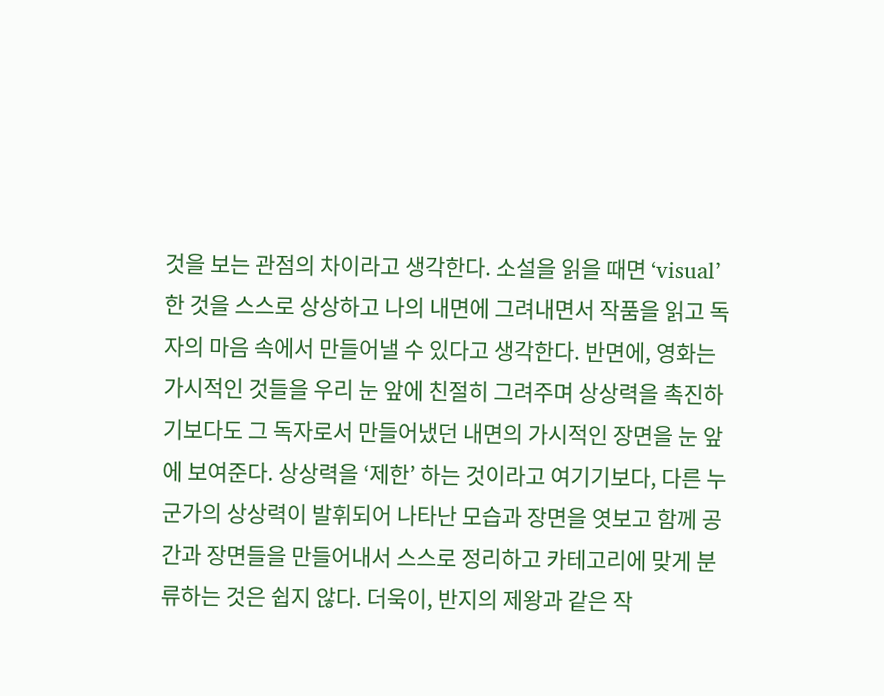것을 보는 관점의 차이라고 생각한다. 소설을 읽을 때면 ‘visual’한 것을 스스로 상상하고 나의 내면에 그려내면서 작품을 읽고 독자의 마음 속에서 만들어낼 수 있다고 생각한다. 반면에, 영화는 가시적인 것들을 우리 눈 앞에 친절히 그려주며 상상력을 촉진하기보다도 그 독자로서 만들어냈던 내면의 가시적인 장면을 눈 앞에 보여준다. 상상력을 ‘제한’ 하는 것이라고 여기기보다, 다른 누군가의 상상력이 발휘되어 나타난 모습과 장면을 엿보고 함께 공간과 장면들을 만들어내서 스스로 정리하고 카테고리에 맞게 분류하는 것은 쉽지 않다. 더욱이, 반지의 제왕과 같은 작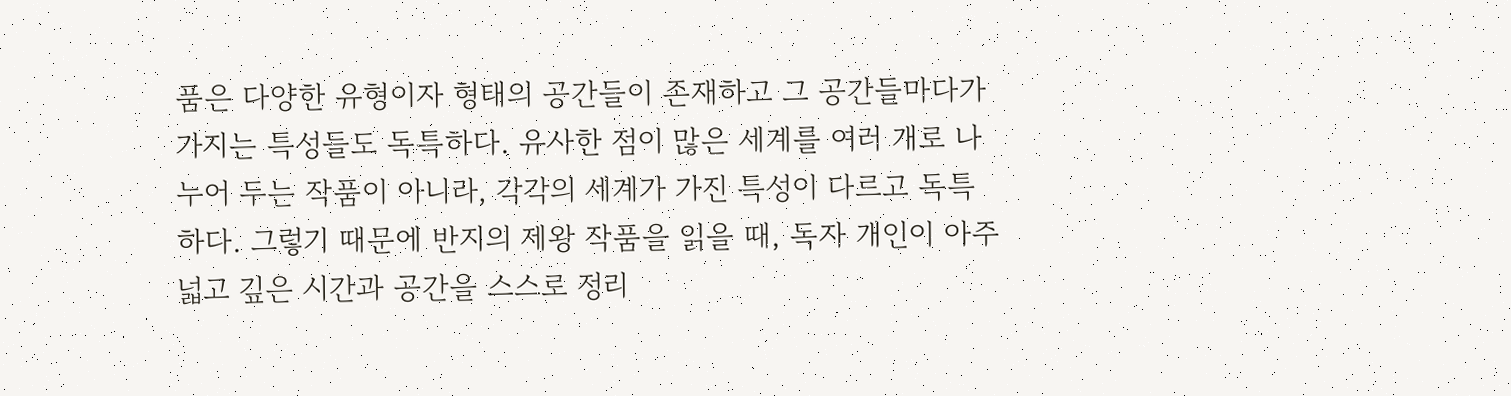품은 다양한 유형이자 형태의 공간들이 존재하고 그 공간들마다가 가지는 특성들도 독특하다. 유사한 점이 많은 세계를 여러 개로 나누어 두는 작품이 아니라, 각각의 세계가 가진 특성이 다르고 독특하다. 그렇기 때문에 반지의 제왕 작품을 읽을 때, 독자 개인이 아주 넓고 깊은 시간과 공간을 스스로 정리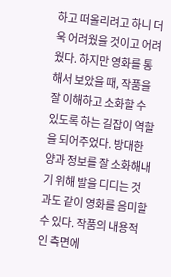하고 떠올리려고 하니 더욱 어려웠을 것이고 어려웠다. 하지만 영화를 통해서 보았을 때, 작품을 잘 이해하고 소화할 수 있도록 하는 길잡이 역할을 되어주었다. 방대한 양과 정보를 잘 소화해내기 위해 발을 디디는 것과도 같이 영화를 음미할 수 있다. 작품의 내용적인 측면에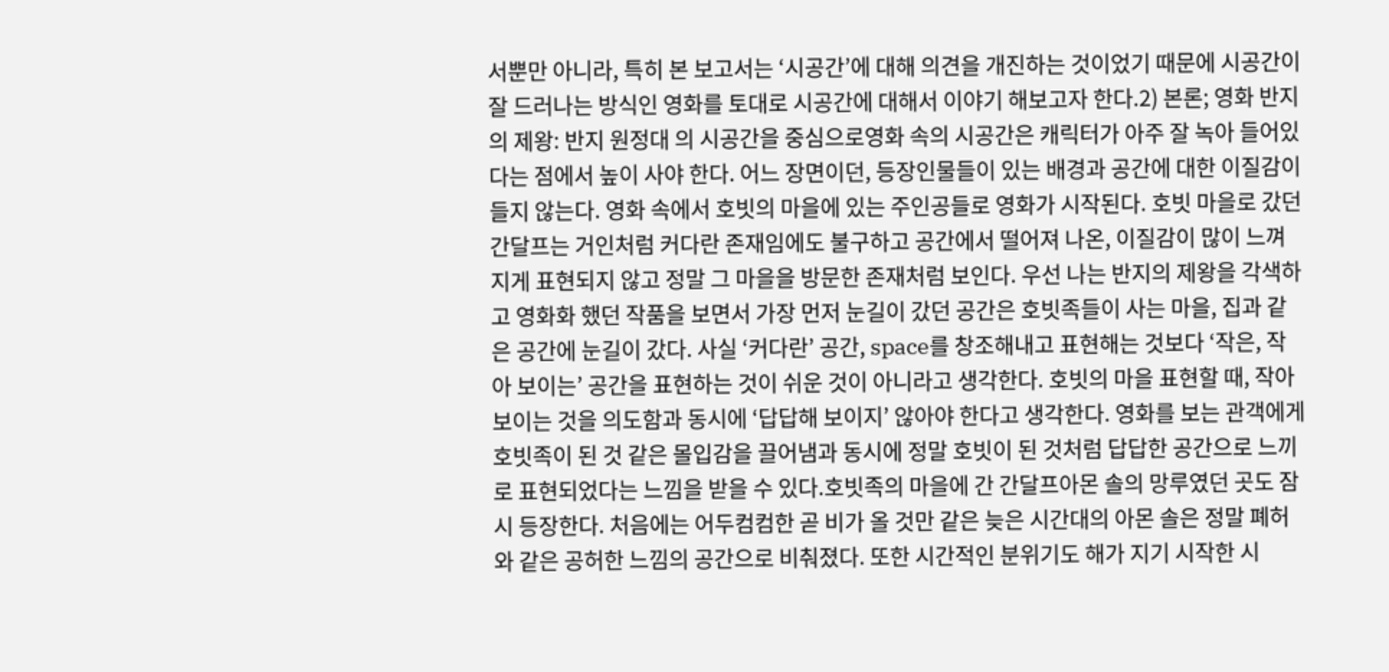서뿐만 아니라, 특히 본 보고서는 ‘시공간’에 대해 의견을 개진하는 것이었기 때문에 시공간이 잘 드러나는 방식인 영화를 토대로 시공간에 대해서 이야기 해보고자 한다.2) 본론; 영화 반지의 제왕: 반지 원정대 의 시공간을 중심으로영화 속의 시공간은 캐릭터가 아주 잘 녹아 들어있다는 점에서 높이 사야 한다. 어느 장면이던, 등장인물들이 있는 배경과 공간에 대한 이질감이 들지 않는다. 영화 속에서 호빗의 마을에 있는 주인공들로 영화가 시작된다. 호빗 마을로 갔던 간달프는 거인처럼 커다란 존재임에도 불구하고 공간에서 떨어져 나온, 이질감이 많이 느껴지게 표현되지 않고 정말 그 마을을 방문한 존재처럼 보인다. 우선 나는 반지의 제왕을 각색하고 영화화 했던 작품을 보면서 가장 먼저 눈길이 갔던 공간은 호빗족들이 사는 마을, 집과 같은 공간에 눈길이 갔다. 사실 ‘커다란’ 공간, space를 창조해내고 표현해는 것보다 ‘작은, 작아 보이는’ 공간을 표현하는 것이 쉬운 것이 아니라고 생각한다. 호빗의 마을 표현할 때, 작아 보이는 것을 의도함과 동시에 ‘답답해 보이지’ 않아야 한다고 생각한다. 영화를 보는 관객에게 호빗족이 된 것 같은 몰입감을 끌어냄과 동시에 정말 호빗이 된 것처럼 답답한 공간으로 느끼로 표현되었다는 느낌을 받을 수 있다.호빗족의 마을에 간 간달프아몬 솔의 망루였던 곳도 잠시 등장한다. 처음에는 어두컴컴한 곧 비가 올 것만 같은 늦은 시간대의 아몬 솔은 정말 폐허와 같은 공허한 느낌의 공간으로 비춰졌다. 또한 시간적인 분위기도 해가 지기 시작한 시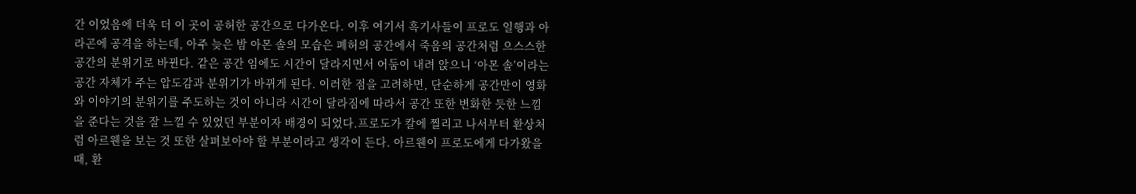간 이었음에 더욱 더 이 곳이 공허한 공간으로 다가온다. 이후 여기서 흑기사들이 프로도 일행과 아라곤에 공격을 하는데, 아주 늦은 밤 아몬 솔의 모습은 폐허의 공간에서 죽음의 공간처럼 으스스한 공간의 분위기로 바뀐다. 같은 공간 임에도 시간이 달라지면서 어둠이 내려 앉으니 ‘아몬 솔’이라는 공간 자체가 주는 압도감과 분위기가 바뀌게 된다. 이러한 점을 고려하면, 단순하게 공간만이 영화와 이야기의 분위기를 주도하는 것이 아니라 시간이 달라짐에 따라서 공간 또한 변화한 듯한 느낌을 준다는 것을 잘 느낄 수 있었던 부분이자 배경이 되었다.프로도가 칼에 찔리고 나서부터 환상처럼 아르웬을 보는 것 또한 살펴보아야 할 부분이라고 생각이 든다. 아르웬이 프로도에게 다가왔을 때, 환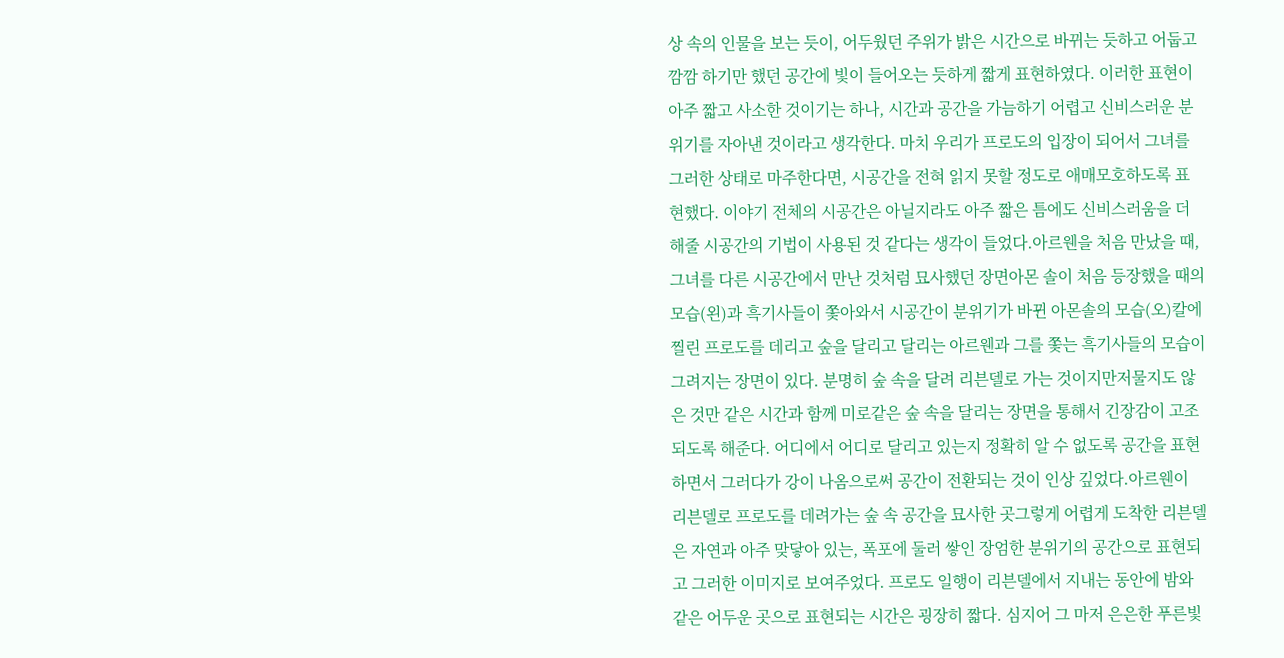상 속의 인물을 보는 듯이, 어두웠던 주위가 밝은 시간으로 바뀌는 듯하고 어둡고 깜깜 하기만 했던 공간에 빛이 들어오는 듯하게 짧게 표현하였다. 이러한 표현이 아주 짧고 사소한 것이기는 하나, 시간과 공간을 가늠하기 어렵고 신비스러운 분위기를 자아낸 것이라고 생각한다. 마치 우리가 프로도의 입장이 되어서 그녀를 그러한 상태로 마주한다면, 시공간을 전혀 읽지 못할 정도로 애매모호하도록 표현했다. 이야기 전체의 시공간은 아닐지라도 아주 짧은 틈에도 신비스러움을 더해줄 시공간의 기법이 사용된 것 같다는 생각이 들었다.아르웬을 처음 만났을 때, 그녀를 다른 시공간에서 만난 것처럼 묘사했던 장면아몬 솔이 처음 등장했을 때의 모습(왼)과 흑기사들이 쫓아와서 시공간이 분위기가 바뀐 아몬솔의 모습(오)칼에 찔린 프로도를 데리고 숲을 달리고 달리는 아르웬과 그를 쫓는 흑기사들의 모습이 그려지는 장면이 있다. 분명히 숲 속을 달려 리븐델로 가는 것이지만저물지도 않은 것만 같은 시간과 함께 미로같은 숲 속을 달리는 장면을 통해서 긴장감이 고조되도록 해준다. 어디에서 어디로 달리고 있는지 정확히 알 수 없도록 공간을 표현하면서 그러다가 강이 나옴으로써 공간이 전환되는 것이 인상 깊었다.아르웬이 리븐델로 프로도를 데려가는 숲 속 공간을 묘사한 곳그렇게 어렵게 도착한 리븐델은 자연과 아주 맞닿아 있는, 폭포에 둘러 쌓인 장엄한 분위기의 공간으로 표현되고 그러한 이미지로 보여주었다. 프로도 일행이 리븐델에서 지내는 동안에 밤와 같은 어두운 곳으로 표현되는 시간은 굉장히 짧다. 심지어 그 마저 은은한 푸른빛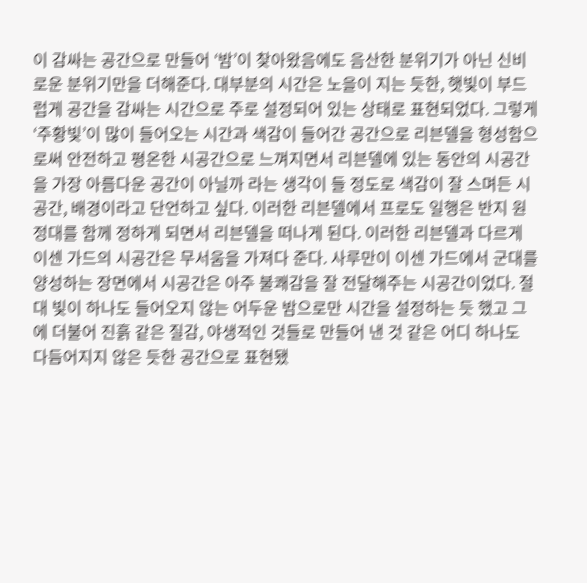이 감싸는 공간으로 만들어 ‘밤’이 찾아왔음에도 음산한 분위기가 아닌 신비로운 분위기만을 더해준다. 대부분의 시간은 노을이 지는 듯한, 햇빛이 부드럽게 공간을 감싸는 시간으로 주로 설정되어 있는 상태로 표현되었다. 그렇게 ‘주황빛’이 많이 들어오는 시간과 색감이 들어간 공간으로 리븐델을 형성함으로써 안전하고 평온한 시공간으로 느껴지면서 리븐델에 있는 동안의 시공간을 가장 아름다운 공간이 아닐까 라는 생각이 들 정도로 색감이 잘 스며든 시공간, 배경이라고 단언하고 싶다. 이러한 리븐델에서 프로도 일행은 반지 원정대를 함께 정하게 되면서 리븐델을 떠나게 된다. 이러한 리븐델과 다르게 이센 가드의 시공간은 무서움을 가져다 준다. 사루만이 이센 가드에서 군대를 양성하는 장면에서 시공간은 아주 불쾌감을 잘 전달해주는 시공간이었다. 절대 빛이 하나도 들어오지 않는 어두운 밤으로만 시간을 설정하는 듯 했고 그에 더불어 진흙 같은 질감, 야생적인 것들로 만들어 낸 것 같은 어디 하나도 다듬어지지 않은 듯한 공간으로 표현됐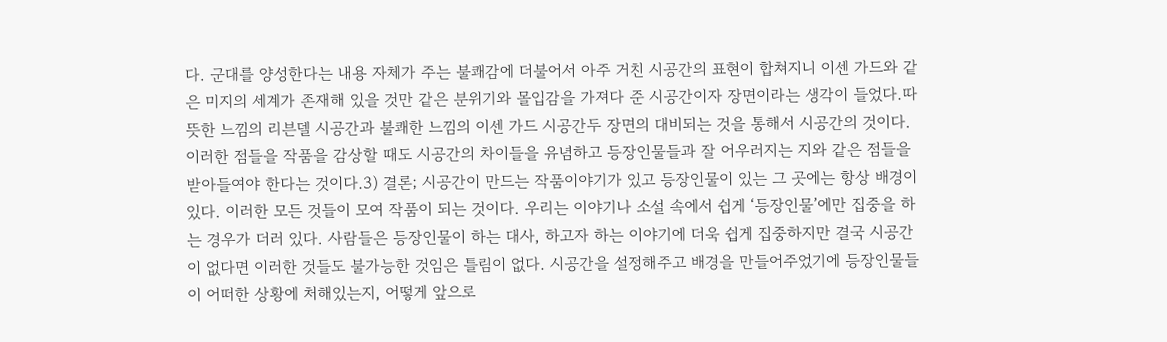다. 군대를 양성한다는 내용 자체가 주는 불쾌감에 더불어서 아주 거친 시공간의 표현이 합쳐지니 이센 가드와 같은 미지의 세계가 존재해 있을 것만 같은 분위기와 몰입감을 가져다 준 시공간이자 장면이라는 생각이 들었다.따뜻한 느낌의 리븐델 시공간과 불쾌한 느낌의 이센 가드 시공간두 장면의 대비되는 것을 통해서 시공간의 것이다. 이러한 점들을 작품을 감상할 때도 시공간의 차이들을 유념하고 등장인물들과 잘 어우러지는 지와 같은 점들을 받아들여야 한다는 것이다.3) 결론; 시공간이 만드는 작품이야기가 있고 등장인물이 있는 그 곳에는 항상 배경이 있다. 이러한 모든 것들이 모여 작품이 되는 것이다. 우리는 이야기나 소설 속에서 쉽게 ‘등장인물’에만 집중을 하는 경우가 더러 있다. 사람들은 등장인물이 하는 대사, 하고자 하는 이야기에 더욱 쉽게 집중하지만 결국 시공간이 없다면 이러한 것들도 불가능한 것임은 틀림이 없다. 시공간을 설정해주고 배경을 만들어주었기에 등장인물들이 어떠한 상황에 처해있는지, 어떻게 앞으로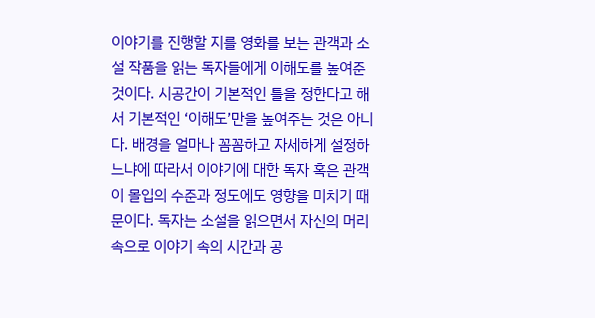이야기를 진행할 지를 영화를 보는 관객과 소설 작품을 읽는 독자들에게 이해도를 높여준 것이다. 시공간이 기본적인 틀을 정한다고 해서 기본적인 ‘이해도’만을 높여주는 것은 아니다. 배경을 얼마나 꼼꼼하고 자세하게 설정하느냐에 따라서 이야기에 대한 독자 혹은 관객이 몰입의 수준과 정도에도 영향을 미치기 때문이다. 독자는 소설을 읽으면서 자신의 머리 속으로 이야기 속의 시간과 공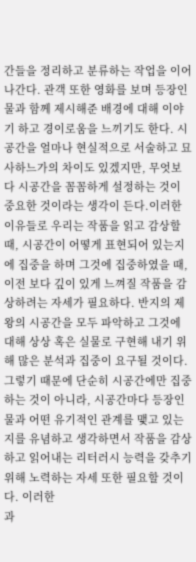간들을 정리하고 분류하는 작업을 이어나간다. 관객 또한 영화를 보며 등장인물과 함께 제시해준 배경에 대해 이야기 하고 경이로움을 느끼기도 한다. 시공간을 얼마나 현실적으로 서술하고 묘사하느가의 차이도 있겠지만, 무엇보다 시공간을 꼼꼼하게 설정하는 것이 중요한 것이라는 생각이 든다.이러한 이유들로 우리는 작품을 읽고 감상할 때, 시공간이 어떻게 표현되어 있는지에 집중을 하며 그것에 집중하였을 때, 이전 보다 깊이 있게 느껴질 작품을 감상하려는 자세가 필요하다. 반지의 제왕의 시공간을 모두 파악하고 그것에 대해 상상 혹은 실물로 구현해 내기 위해 많은 분석과 집중이 요구될 것이다. 그렇기 때문에 단순히 시공간에만 집중하는 것이 아니라, 시공간마다 등장인물과 어떤 유기적인 관계를 맺고 있는지를 유념하고 생각하면서 작품을 감상하고 읽어내는 리터러시 능력을 갖추기 위해 노력하는 자세 또한 필요할 것이다. 이러한
과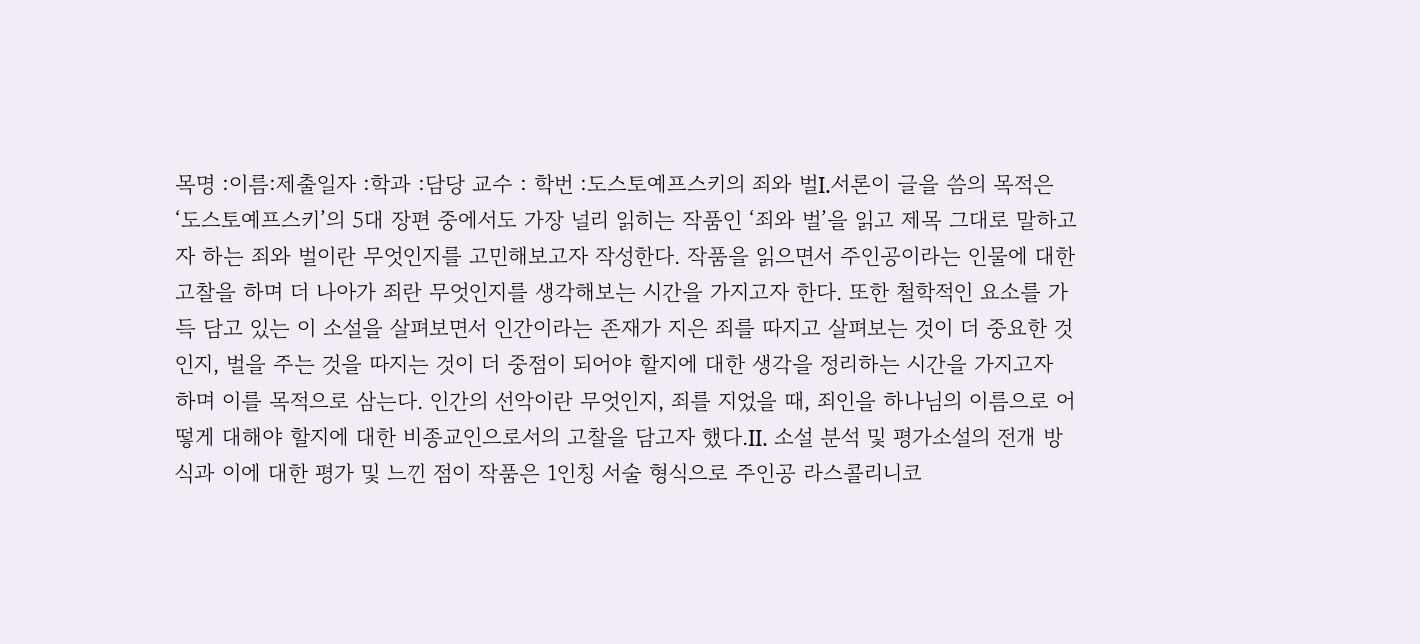목명 :이름:제출일자 :학과 :담당 교수 : 학번 :도스토예프스키의 죄와 벌I.서론이 글을 씀의 목적은 ‘도스토예프스키’의 5대 장편 중에서도 가장 널리 읽히는 작품인 ‘죄와 벌’을 읽고 제목 그대로 말하고자 하는 죄와 벌이란 무엇인지를 고민해보고자 작성한다. 작품을 읽으면서 주인공이라는 인물에 대한 고찰을 하며 더 나아가 죄란 무엇인지를 생각해보는 시간을 가지고자 한다. 또한 철학적인 요소를 가득 담고 있는 이 소설을 살펴보면서 인간이라는 존재가 지은 죄를 따지고 살펴보는 것이 더 중요한 것인지, 벌을 주는 것을 따지는 것이 더 중점이 되어야 할지에 대한 생각을 정리하는 시간을 가지고자 하며 이를 목적으로 삼는다. 인간의 선악이란 무엇인지, 죄를 지었을 때, 죄인을 하나님의 이름으로 어떻게 대해야 할지에 대한 비종교인으로서의 고찰을 담고자 했다.II. 소설 분석 및 평가소설의 전개 방식과 이에 대한 평가 및 느낀 점이 작품은 1인칭 서술 형식으로 주인공 라스콜리니코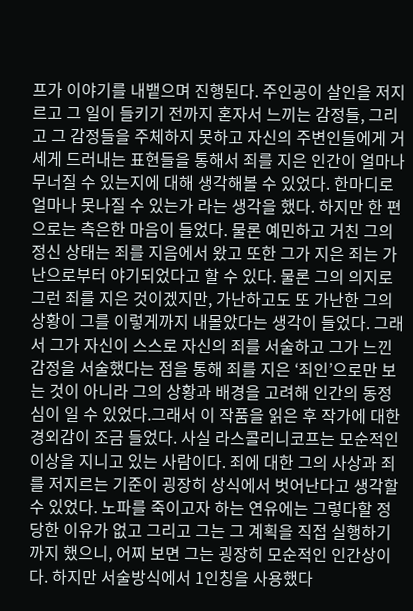프가 이야기를 내뱉으며 진행된다. 주인공이 살인을 저지르고 그 일이 들키기 전까지 혼자서 느끼는 감정들, 그리고 그 감정들을 주체하지 못하고 자신의 주변인들에게 거세게 드러내는 표현들을 통해서 죄를 지은 인간이 얼마나 무너질 수 있는지에 대해 생각해볼 수 있었다. 한마디로 얼마나 못나질 수 있는가 라는 생각을 했다. 하지만 한 편으로는 측은한 마음이 들었다. 물론 예민하고 거친 그의 정신 상태는 죄를 지음에서 왔고 또한 그가 지은 죄는 가난으로부터 야기되었다고 할 수 있다. 물론 그의 의지로 그런 죄를 지은 것이겠지만, 가난하고도 또 가난한 그의 상황이 그를 이렇게까지 내몰았다는 생각이 들었다. 그래서 그가 자신이 스스로 자신의 죄를 서술하고 그가 느낀 감정을 서술했다는 점을 통해 죄를 지은 ‘죄인’으로만 보는 것이 아니라 그의 상황과 배경을 고려해 인간의 동정심이 일 수 있었다.그래서 이 작품을 읽은 후 작가에 대한 경외감이 조금 들었다. 사실 라스콜리니코프는 모순적인 이상을 지니고 있는 사람이다. 죄에 대한 그의 사상과 죄를 저지르는 기준이 굉장히 상식에서 벗어난다고 생각할 수 있었다. 노파를 죽이고자 하는 연유에는 그렇다할 정당한 이유가 없고 그리고 그는 그 계획을 직접 실행하기까지 했으니, 어찌 보면 그는 굉장히 모순적인 인간상이다. 하지만 서술방식에서 1인칭을 사용했다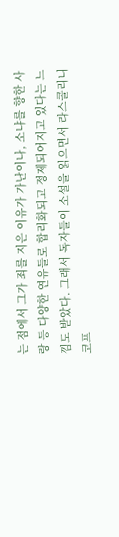는 점에서 그가 죄를 지은 이유가 가난이나, 소냐를 향한 사랑 등 다양한 연유들로 합리화되고 정제되어지고 있다는 느낌도 받았다. 그래서 독자들이 소설을 읽으면서 라스콜리니코프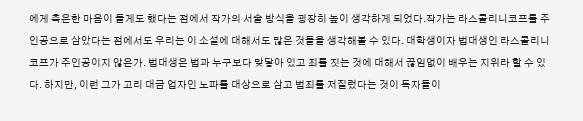에게 측은한 마음이 들게도 했다는 점에서 작가의 서술 방식을 굉장히 높이 생각하게 되었다.작가는 라스콜리니코프를 주인공으로 삼았다는 점에서도 우리는 이 소설에 대해서도 많은 것들을 생각해볼 수 있다. 대학생이자 법대생인 라스콜리니코프가 주인공이지 않은가. 법대생은 법과 누구보다 맞닿아 있고 죄를 짓는 것에 대해서 끊임없이 배우는 지위라 할 수 있다. 하지만, 이런 그가 고리 대금 업자인 노파를 대상으로 삼고 범죄를 저질렀다는 것이 독자들이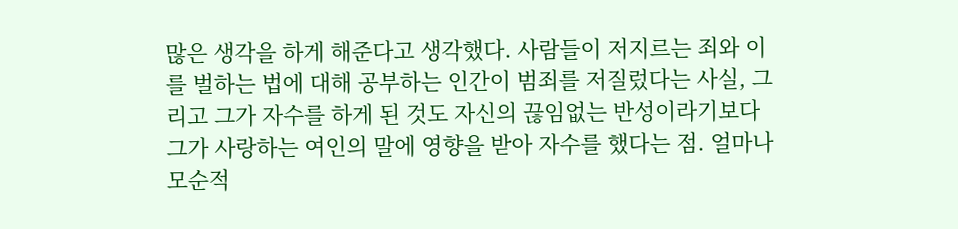많은 생각을 하게 해준다고 생각했다. 사람들이 저지르는 죄와 이를 벌하는 법에 대해 공부하는 인간이 범죄를 저질렀다는 사실, 그리고 그가 자수를 하게 된 것도 자신의 끊임없는 반성이라기보다 그가 사랑하는 여인의 말에 영향을 받아 자수를 했다는 점. 얼마나 모순적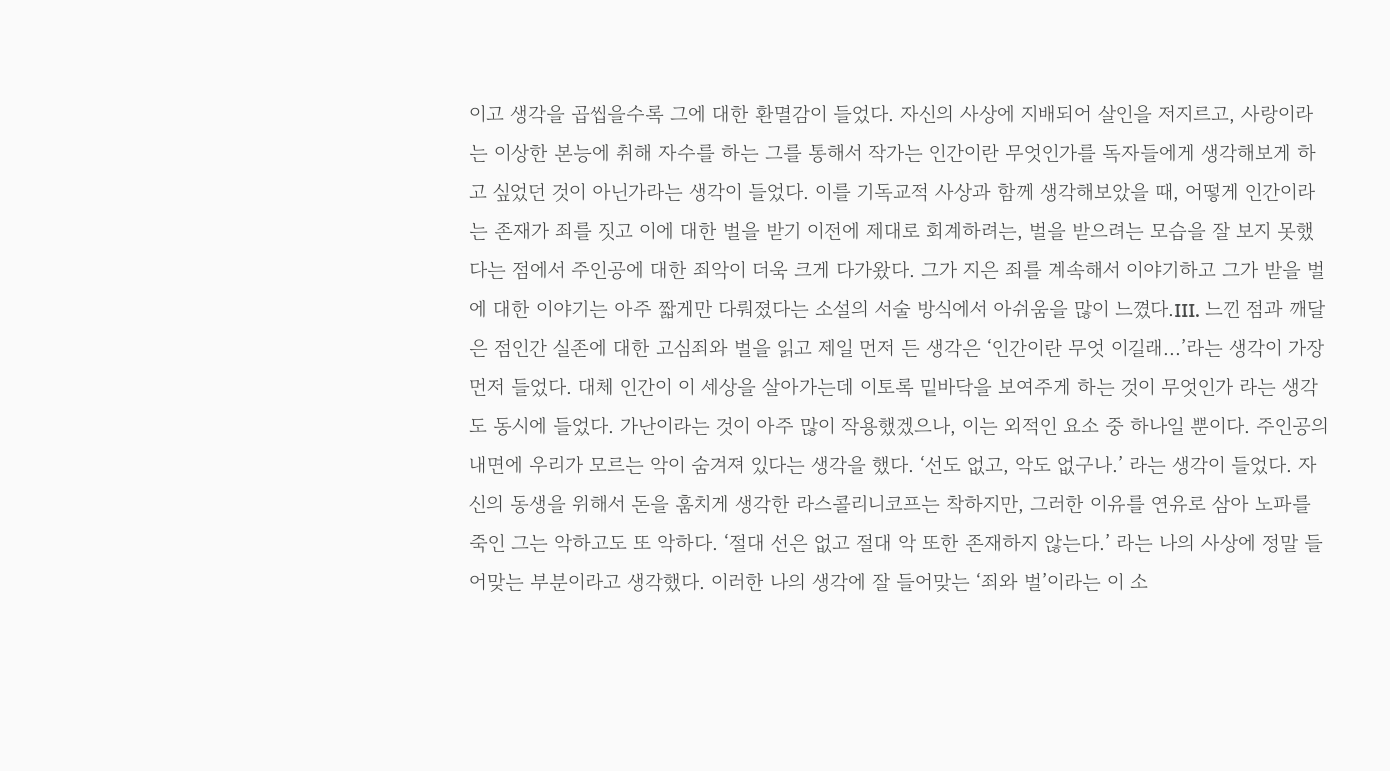이고 생각을 곱씹을수록 그에 대한 환멸감이 들었다. 자신의 사상에 지배되어 살인을 저지르고, 사랑이라는 이상한 본능에 취해 자수를 하는 그를 통해서 작가는 인간이란 무엇인가를 독자들에게 생각해보게 하고 싶었던 것이 아닌가라는 생각이 들었다. 이를 기독교적 사상과 함께 생각해보았을 때, 어떻게 인간이라는 존재가 죄를 짓고 이에 대한 벌을 받기 이전에 제대로 회계하려는, 벌을 받으려는 모습을 잘 보지 못했다는 점에서 주인공에 대한 죄악이 더욱 크게 다가왔다. 그가 지은 죄를 계속해서 이야기하고 그가 받을 벌에 대한 이야기는 아주 짧게만 다뤄졌다는 소설의 서술 방식에서 아쉬움을 많이 느꼈다.III. 느낀 점과 깨달은 점인간 실존에 대한 고심죄와 벌을 읽고 제일 먼저 든 생각은 ‘인간이란 무엇 이길래...’라는 생각이 가장 먼저 들었다. 대체 인간이 이 세상을 살아가는데 이토록 밑바닥을 보여주게 하는 것이 무엇인가 라는 생각도 동시에 들었다. 가난이라는 것이 아주 많이 작용했겠으나, 이는 외적인 요소 중 하나일 뿐이다. 주인공의 내면에 우리가 모르는 악이 숨겨져 있다는 생각을 했다. ‘선도 없고, 악도 없구나.’ 라는 생각이 들었다. 자신의 동생을 위해서 돈을 훔치게 생각한 라스콜리니코프는 착하지만, 그러한 이유를 연유로 삼아 노파를 죽인 그는 악하고도 또 악하다. ‘절대 선은 없고 절대 악 또한 존재하지 않는다.’ 라는 나의 사상에 정말 들어맞는 부분이라고 생각했다. 이러한 나의 생각에 잘 들어맞는 ‘죄와 벌’이라는 이 소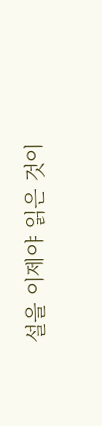설을 이제야 읽은 것이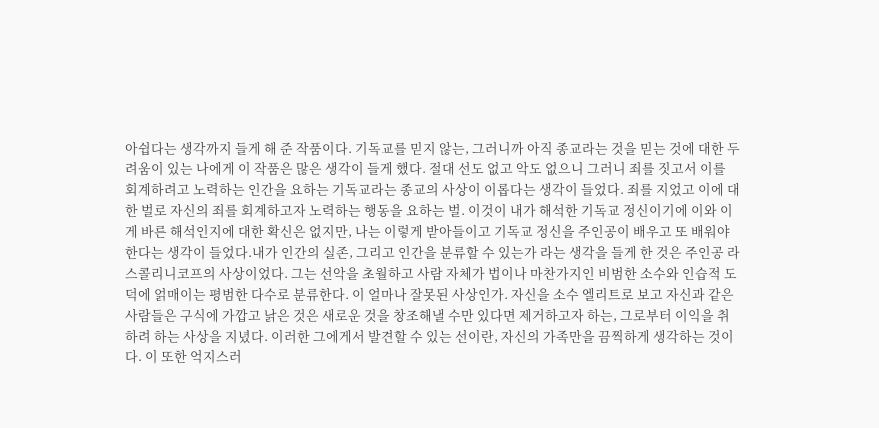아쉽다는 생각까지 들게 해 준 작품이다. 기독교를 믿지 않는, 그러니까 아직 종교라는 것을 믿는 것에 대한 두려움이 있는 나에게 이 작품은 많은 생각이 들게 했다. 절대 선도 없고 악도 없으니 그러니 죄를 짓고서 이를 회계하려고 노력하는 인간을 요하는 기독교라는 종교의 사상이 이롭다는 생각이 들었다. 죄를 지었고 이에 대한 벌로 자신의 죄를 회계하고자 노력하는 행동을 요하는 벌. 이것이 내가 해석한 기독교 정신이기에 이와 이게 바른 해석인지에 대한 확신은 없지만, 나는 이렇게 받아들이고 기독교 정신을 주인공이 배우고 또 배워야 한다는 생각이 들었다.내가 인간의 실존, 그리고 인간을 분류할 수 있는가 라는 생각을 들게 한 것은 주인공 라스콜리니코프의 사상이었다. 그는 선악을 초월하고 사람 자체가 법이나 마찬가지인 비범한 소수와 인습적 도덕에 얽매이는 평범한 다수로 분류한다. 이 얼마나 잘못된 사상인가. 자신을 소수 엘리트로 보고 자신과 같은 사람들은 구식에 가깝고 낡은 것은 새로운 것을 창조해낼 수만 있다면 제거하고자 하는, 그로부터 이익을 취하려 하는 사상을 지녔다. 이러한 그에게서 발견할 수 있는 선이란, 자신의 가족만을 끔찍하게 생각하는 것이다. 이 또한 억지스러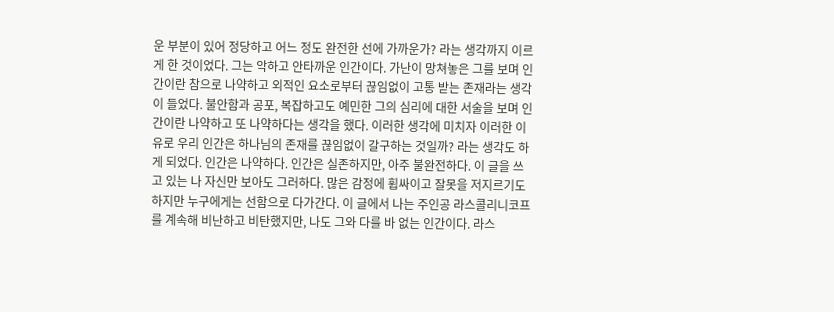운 부분이 있어 정당하고 어느 정도 완전한 선에 가까운가? 라는 생각까지 이르게 한 것이었다. 그는 악하고 안타까운 인간이다. 가난이 망쳐놓은 그를 보며 인간이란 참으로 나약하고 외적인 요소로부터 끊임없이 고통 받는 존재라는 생각이 들었다. 불안함과 공포, 복잡하고도 예민한 그의 심리에 대한 서술을 보며 인간이란 나약하고 또 나약하다는 생각을 했다. 이러한 생각에 미치자 이러한 이유로 우리 인간은 하나님의 존재를 끊임없이 갈구하는 것일까? 라는 생각도 하게 되었다. 인간은 나약하다. 인간은 실존하지만, 아주 불완전하다. 이 글을 쓰고 있는 나 자신만 보아도 그러하다. 많은 감정에 휩싸이고 잘못을 저지르기도 하지만 누구에게는 선함으로 다가간다. 이 글에서 나는 주인공 라스콜리니코프를 계속해 비난하고 비탄했지만, 나도 그와 다를 바 없는 인간이다. 라스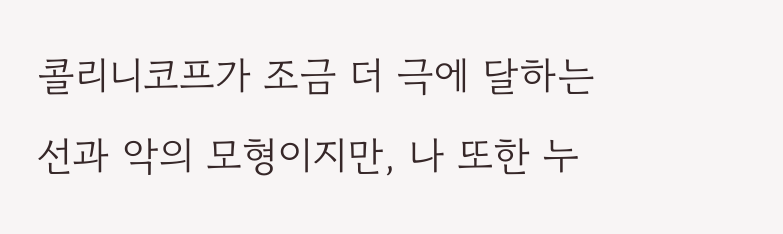콜리니코프가 조금 더 극에 달하는 선과 악의 모형이지만, 나 또한 누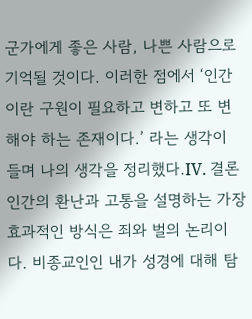군가에게 좋은 사람, 나쁜 사람으로 기억될 것이다. 이러한 점에서 ‘인간이란 구원이 필요하고 변하고 또 변해야 하는 존재이다.’ 라는 생각이 들며 나의 생각을 정리했다.IV. 결론인간의 환난과 고통을 설명하는 가장 효과적인 방식은 죄와 벌의 논리이다. 비종교인인 내가 성경에 대해 탐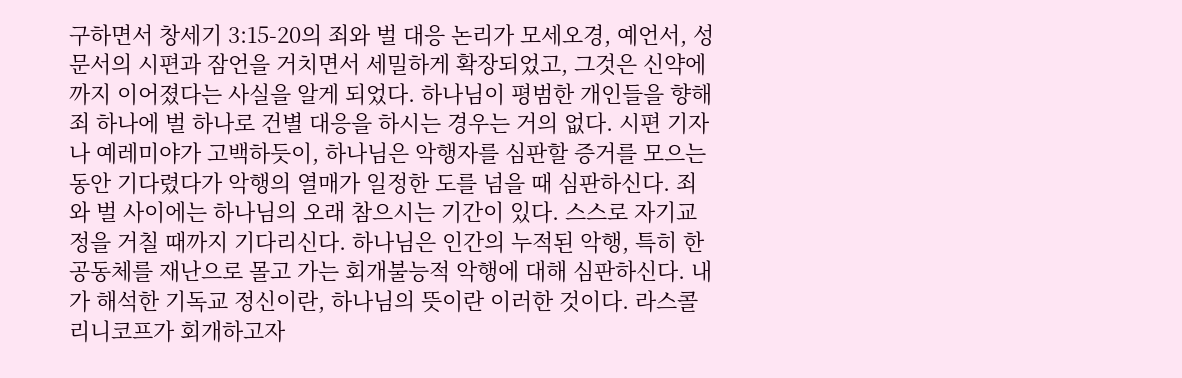구하면서 창세기 3:15-20의 죄와 벌 대응 논리가 모세오경, 예언서, 성문서의 시편과 잠언을 거치면서 세밀하게 확장되었고, 그것은 신약에까지 이어졌다는 사실을 알게 되었다. 하나님이 평범한 개인들을 향해 죄 하나에 벌 하나로 건별 대응을 하시는 경우는 거의 없다. 시편 기자나 예레미야가 고백하듯이, 하나님은 악행자를 심판할 증거를 모으는 동안 기다렸다가 악행의 열매가 일정한 도를 넘을 때 심판하신다. 죄와 벌 사이에는 하나님의 오래 참으시는 기간이 있다. 스스로 자기교정을 거칠 때까지 기다리신다. 하나님은 인간의 누적된 악행, 특히 한 공동체를 재난으로 몰고 가는 회개불능적 악행에 대해 심판하신다. 내가 해석한 기독교 정신이란, 하나님의 뜻이란 이러한 것이다. 라스콜리니코프가 회개하고자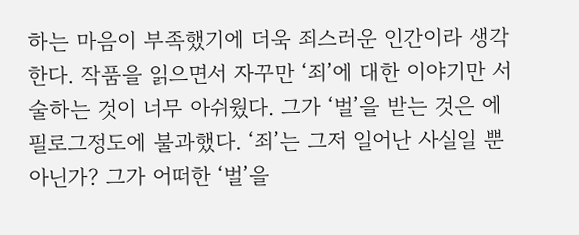하는 마음이 부족했기에 더욱 죄스러운 인간이라 생각한다. 작품을 읽으면서 자꾸만 ‘죄’에 대한 이야기만 서술하는 것이 너무 아쉬웠다. 그가 ‘벌’을 받는 것은 에필로그정도에 불과했다. ‘죄’는 그저 일어난 사실일 뿐 아닌가? 그가 어떠한 ‘벌’을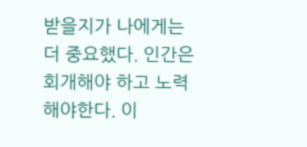받을지가 나에게는 더 중요했다. 인간은 회개해야 하고 노력해야한다. 이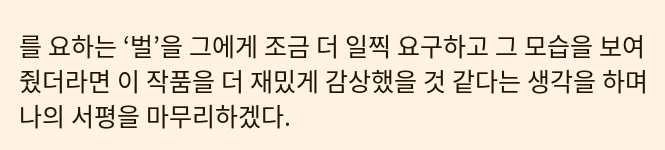를 요하는 ‘벌’을 그에게 조금 더 일찍 요구하고 그 모습을 보여줬더라면 이 작품을 더 재밌게 감상했을 것 같다는 생각을 하며 나의 서평을 마무리하겠다.